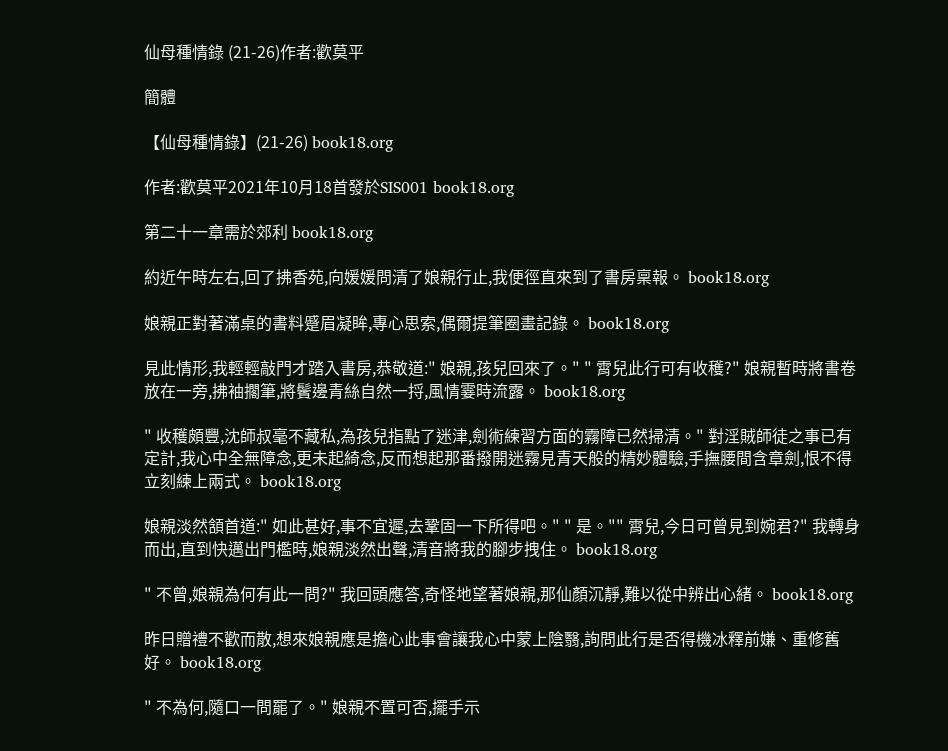仙母種情錄 (21-26)作者:歡莫平

簡體

【仙母種情錄】(21-26) book18.org

作者:歡莫平2021年10月18首發於SIS001 book18.org

第二十一章需於郊利 book18.org

約近午時左右,回了拂香苑,向媛媛問清了娘親行止,我便徑直來到了書房稟報。 book18.org

娘親正對著滿桌的書料蹙眉凝眸,專心思索,偶爾提筆圈畫記錄。 book18.org

見此情形,我輕輕敲門才踏入書房,恭敬道:" 娘親,孩兒回來了。" " 霄兒此行可有收穫?" 娘親暫時將書卷放在一旁,拂袖擱筆,將鬢邊青絲自然一捋,風情霎時流露。 book18.org

" 收穫頗豐,沈師叔毫不藏私,為孩兒指點了迷津,劍術練習方面的霧障已然掃清。" 對淫賊師徒之事已有定計,我心中全無障念,更未起綺念,反而想起那番撥開迷霧見青天般的精妙體驗,手撫腰間含章劍,恨不得立刻練上兩式。 book18.org

娘親淡然頷首道:" 如此甚好,事不宜遲,去鞏固一下所得吧。" " 是。"" 霄兒,今日可曾見到婉君?" 我轉身而出,直到快邁出門檻時,娘親淡然出聲,清音將我的腳步拽住。 book18.org

" 不曾,娘親為何有此一問?" 我回頭應答,奇怪地望著娘親,那仙顏沉靜,難以從中辨出心緒。 book18.org

昨日贈禮不歡而散,想來娘親應是擔心此事會讓我心中蒙上陰翳,詢問此行是否得機冰釋前嫌、重修舊好。 book18.org

" 不為何,隨口一問罷了。" 娘親不置可否,擺手示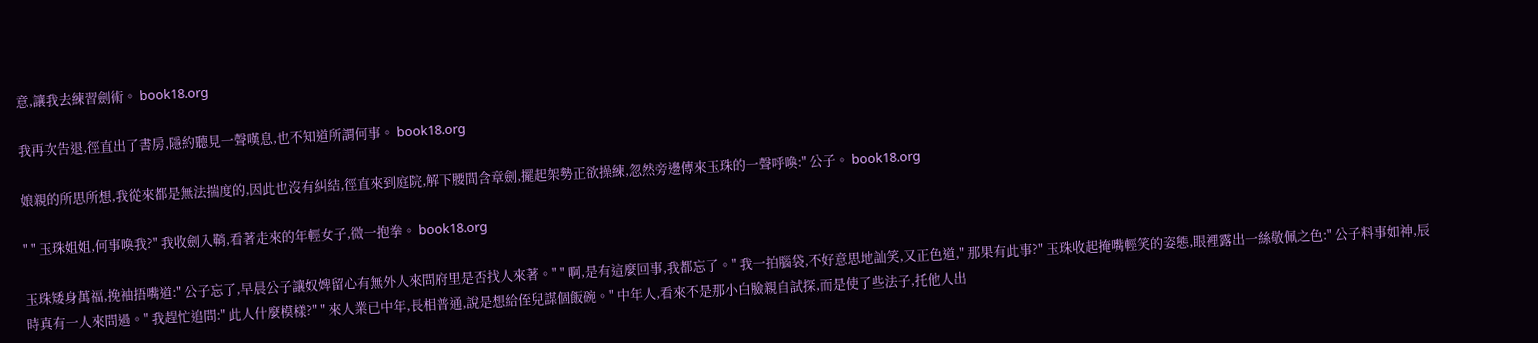意,讓我去練習劍術。 book18.org

我再次告退,徑直出了書房,隱約聽見一聲嘆息,也不知道所謂何事。 book18.org

娘親的所思所想,我從來都是無法揣度的,因此也沒有糾結,徑直來到庭院,解下腰間含章劍,擺起架勢正欲操練,忽然旁邊傳來玉珠的一聲呼喚:" 公子。 book18.org

" " 玉珠姐姐,何事喚我?" 我收劍入鞘,看著走來的年輕女子,微一抱拳。 book18.org

玉珠矮身萬福,挽袖捂嘴道:" 公子忘了,早晨公子讓奴婢留心有無外人來問府里是否找人來著。" " 啊,是有這麼回事,我都忘了。" 我一拍腦袋,不好意思地訕笑,又正色道," 那果有此事?" 玉珠收起掩嘴輕笑的姿態,眼裡露出一絲敬佩之色:" 公子料事如神,辰時真有一人來問過。" 我趕忙追問:" 此人什麼模樣?" " 來人業已中年,長相普通,說是想給侄兒謀個飯碗。" 中年人,看來不是那小白臉親自試探,而是使了些法子,托他人出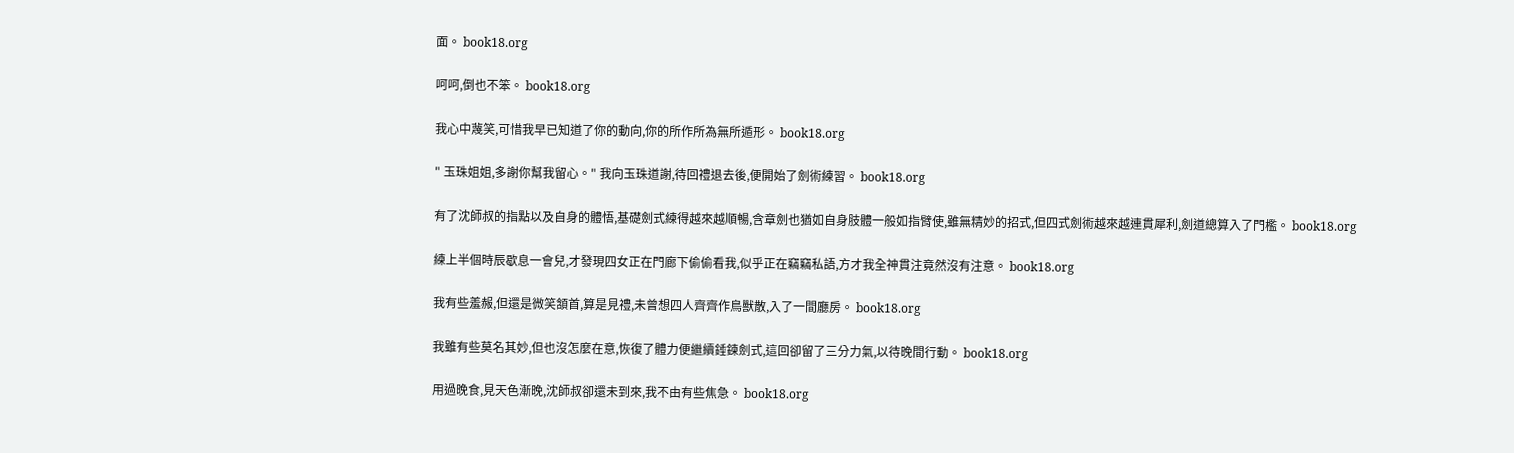面。 book18.org

呵呵,倒也不笨。 book18.org

我心中蔑笑,可惜我早已知道了你的動向,你的所作所為無所遁形。 book18.org

" 玉珠姐姐,多謝你幫我留心。" 我向玉珠道謝,待回禮退去後,便開始了劍術練習。 book18.org

有了沈師叔的指點以及自身的體悟,基礎劍式練得越來越順暢,含章劍也猶如自身肢體一般如指臂使,雖無精妙的招式,但四式劍術越來越連貫犀利,劍道總算入了門檻。 book18.org

練上半個時辰歇息一會兒,才發現四女正在門廊下偷偷看我,似乎正在竊竊私語,方才我全神貫注竟然沒有注意。 book18.org

我有些羞赧,但還是微笑頷首,算是見禮,未曾想四人齊齊作鳥獸散,入了一間廳房。 book18.org

我雖有些莫名其妙,但也沒怎麼在意,恢復了體力便繼續錘鍊劍式,這回卻留了三分力氣,以待晚間行動。 book18.org

用過晚食,見天色漸晚,沈師叔卻還未到來,我不由有些焦急。 book18.org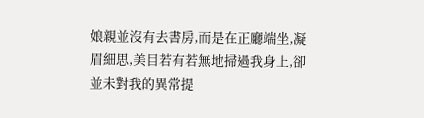娘親並沒有去書房,而是在正廳端坐,凝眉細思,美目若有若無地掃過我身上,卻並未對我的異常提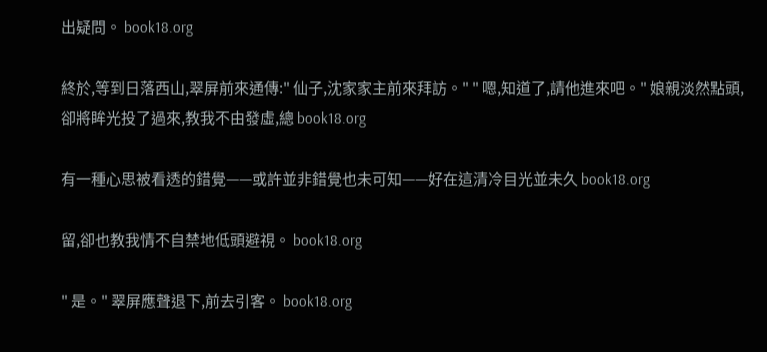出疑問。 book18.org

終於,等到日落西山,翠屏前來通傳:" 仙子,沈家家主前來拜訪。" " 嗯,知道了,請他進來吧。" 娘親淡然點頭,卻將眸光投了過來,教我不由發虛,總 book18.org

有一種心思被看透的錯覺——或許並非錯覺也未可知——好在這清冷目光並未久 book18.org

留,卻也教我情不自禁地低頭避視。 book18.org

" 是。" 翠屏應聲退下,前去引客。 book18.org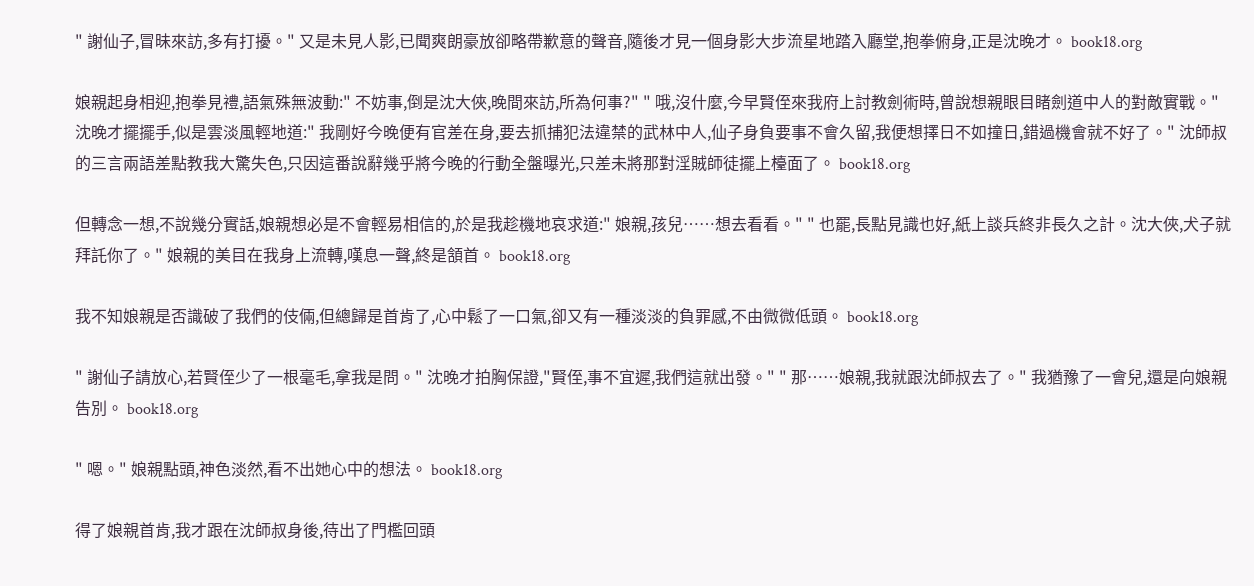" 謝仙子,冒昧來訪,多有打擾。" 又是未見人影,已聞爽朗豪放卻略帶歉意的聲音,隨後才見一個身影大步流星地踏入廳堂,抱拳俯身,正是沈晚才。 book18.org

娘親起身相迎,抱拳見禮,語氣殊無波動:" 不妨事,倒是沈大俠,晚間來訪,所為何事?" " 哦,沒什麼,今早賢侄來我府上討教劍術時,曾說想親眼目睹劍道中人的對敵實戰。" 沈晚才擺擺手,似是雲淡風輕地道:" 我剛好今晚便有官差在身,要去抓捕犯法違禁的武林中人,仙子身負要事不會久留,我便想擇日不如撞日,錯過機會就不好了。" 沈師叔的三言兩語差點教我大驚失色,只因這番說辭幾乎將今晚的行動全盤曝光,只差未將那對淫賊師徒擺上檯面了。 book18.org

但轉念一想,不說幾分實話,娘親想必是不會輕易相信的,於是我趁機地哀求道:" 娘親,孩兒……想去看看。" " 也罷,長點見識也好,紙上談兵終非長久之計。沈大俠,犬子就拜託你了。" 娘親的美目在我身上流轉,嘆息一聲,終是頷首。 book18.org

我不知娘親是否識破了我們的伎倆,但總歸是首肯了,心中鬆了一口氣,卻又有一種淡淡的負罪感,不由微微低頭。 book18.org

" 謝仙子請放心,若賢侄少了一根毫毛,拿我是問。" 沈晚才拍胸保證,"賢侄,事不宜遲,我們這就出發。" " 那……娘親,我就跟沈師叔去了。" 我猶豫了一會兒,還是向娘親告別。 book18.org

" 嗯。" 娘親點頭,神色淡然,看不出她心中的想法。 book18.org

得了娘親首肯,我才跟在沈師叔身後,待出了門檻回頭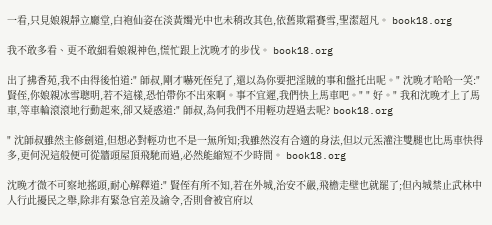一看,只見娘親靜立廳堂,白袍仙姿在淡黃燭光中也未稍改其色,依舊欺霜賽雪,聖潔超凡。 book18.org

我不敢多看、更不敢細看娘親神色,慌忙跟上沈晚才的步伐。 book18.org

出了拂香苑,我不由得後怕道:" 師叔,剛才嚇死侄兒了,還以為你要把淫賊的事和盤托出呢。" 沈晚才哈哈一笑:" 賢侄,你娘親冰雪聰明,若不這樣,恐怕帶你不出來啊。事不宜遲,我們快上馬車吧。" " 好。" 我和沈晚才上了馬車,等車輪滾滾地行動起來,卻又疑惑道:" 師叔,為何我們不用輕功趕過去呢? book18.org

" 沈師叔雖然主修劍道,但想必對輕功也不是一無所知;我雖然沒有合適的身法,但以元炁灌注雙腿也比馬車快得多,更何況這般便可從牆頭屋頂飛馳而過,必然能縮短不少時間。 book18.org

沈晚才微不可察地搖頭,耐心解釋道:" 賢侄有所不知,若在外城,治安不嚴,飛檐走壁也就罷了;但內城禁止武林中人行此擾民之舉,除非有緊急官差及諭令,否則會被官府以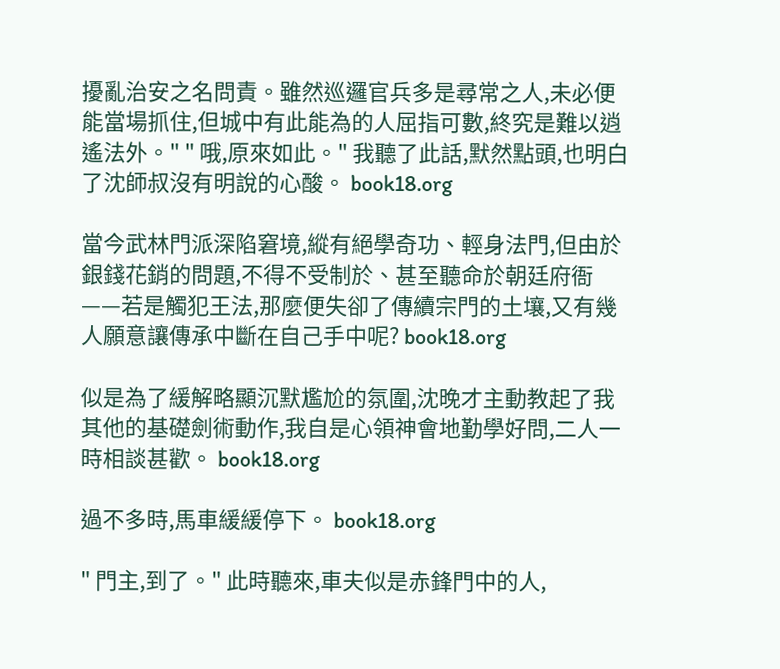擾亂治安之名問責。雖然巡邏官兵多是尋常之人,未必便能當場抓住,但城中有此能為的人屈指可數,終究是難以逍遙法外。" " 哦,原來如此。" 我聽了此話,默然點頭,也明白了沈師叔沒有明說的心酸。 book18.org

當今武林門派深陷窘境,縱有絕學奇功、輕身法門,但由於銀錢花銷的問題,不得不受制於、甚至聽命於朝廷府衙——若是觸犯王法,那麼便失卻了傳續宗門的土壤,又有幾人願意讓傳承中斷在自己手中呢? book18.org

似是為了緩解略顯沉默尷尬的氛圍,沈晚才主動教起了我其他的基礎劍術動作,我自是心領神會地勤學好問,二人一時相談甚歡。 book18.org

過不多時,馬車緩緩停下。 book18.org

" 門主,到了。" 此時聽來,車夫似是赤鋒門中的人,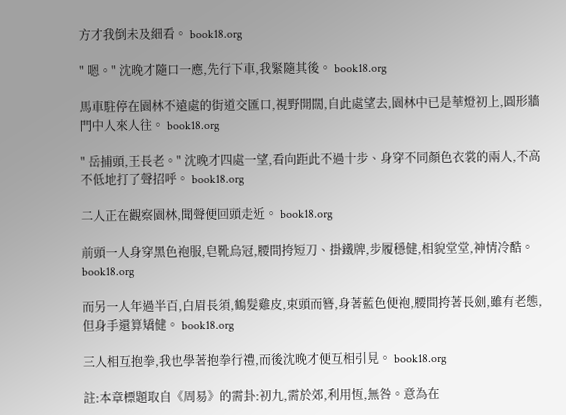方才我倒未及細看。 book18.org

" 嗯。" 沈晚才隨口一應,先行下車,我緊隨其後。 book18.org

馬車駐停在園林不遠處的街道交匯口,視野開闊,自此處望去,園林中已是華燈初上,圓形牆門中人來人往。 book18.org

" 岳捕頭,王長老。" 沈晚才四處一望,看向距此不過十步、身穿不同顏色衣裳的兩人,不高不低地打了聲招呼。 book18.org

二人正在觀察園林,聞聲便回頭走近。 book18.org

前頭一人身穿黑色袍服,皂靴烏冠,腰間挎短刀、掛鐵牌,步履穩健,相貌堂堂,神情冷酷。 book18.org

而另一人年過半百,白眉長須,鶴髮雞皮,束頭而簪,身著藍色便袍,腰間挎著長劍,雖有老態,但身手還算矯健。 book18.org

三人相互抱拳,我也學著抱拳行禮,而後沈晚才便互相引見。 book18.org

註:本章標題取自《周易》的需卦:初九,需於郊,利用恆,無咎。意為在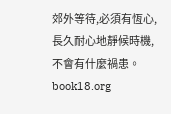郊外等待,必須有恆心,長久耐心地靜候時機,不會有什麼禍患。 book18.org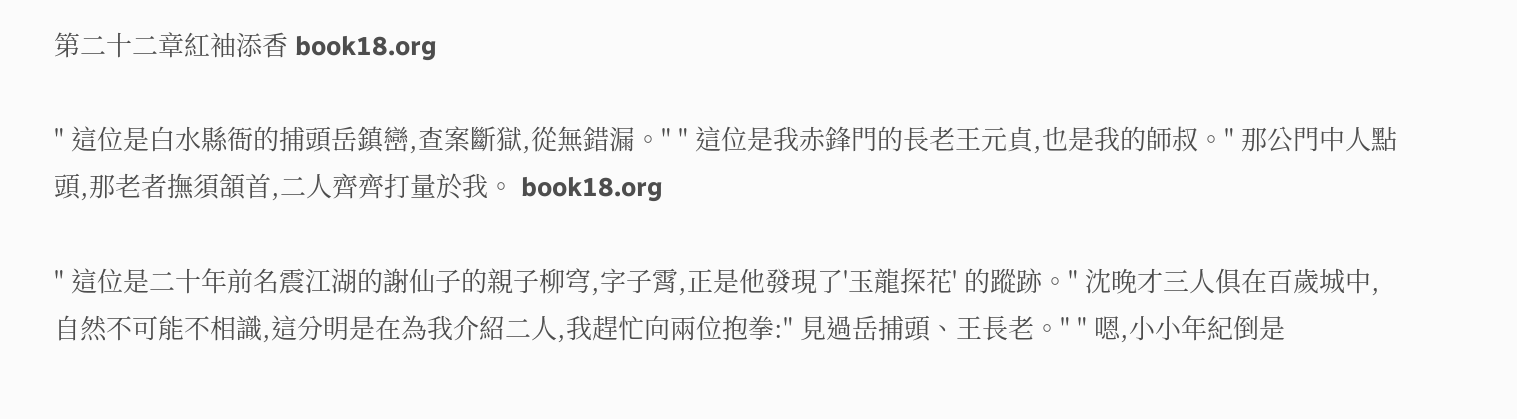第二十二章紅袖添香 book18.org

" 這位是白水縣衙的捕頭岳鎮巒,查案斷獄,從無錯漏。" " 這位是我赤鋒門的長老王元貞,也是我的師叔。" 那公門中人點頭,那老者撫須頷首,二人齊齊打量於我。 book18.org

" 這位是二十年前名震江湖的謝仙子的親子柳穹,字子霄,正是他發現了'玉龍探花' 的蹤跡。" 沈晚才三人俱在百歲城中,自然不可能不相識,這分明是在為我介紹二人,我趕忙向兩位抱拳:" 見過岳捕頭、王長老。" " 嗯,小小年紀倒是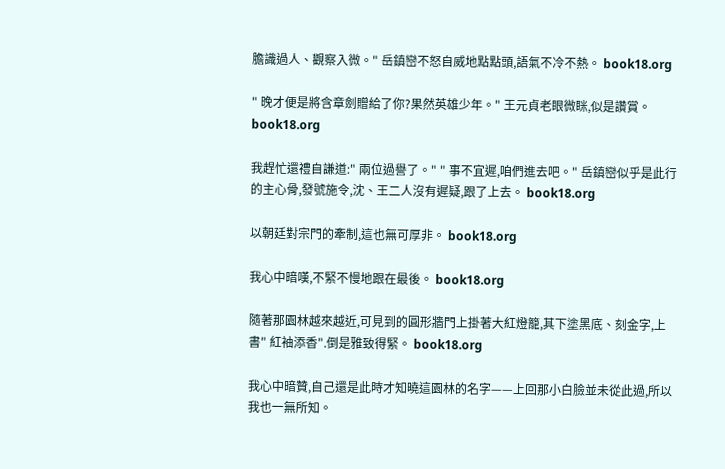膽識過人、觀察入微。" 岳鎮巒不怒自威地點點頭,語氣不冷不熱。 book18.org

" 晚才便是將含章劍贈給了你?果然英雄少年。" 王元貞老眼微眯,似是讚賞。 book18.org

我趕忙還禮自謙道:" 兩位過譽了。" " 事不宜遲,咱們進去吧。" 岳鎮巒似乎是此行的主心骨,發號施令,沈、王二人沒有遲疑,跟了上去。 book18.org

以朝廷對宗門的牽制,這也無可厚非。 book18.org

我心中暗嘆,不緊不慢地跟在最後。 book18.org

隨著那園林越來越近,可見到的圓形牆門上掛著大紅燈籠,其下塗黑底、刻金字,上書" 紅袖添香".倒是雅致得緊。 book18.org

我心中暗贊,自己還是此時才知曉這園林的名字——上回那小白臉並未從此過,所以我也一無所知。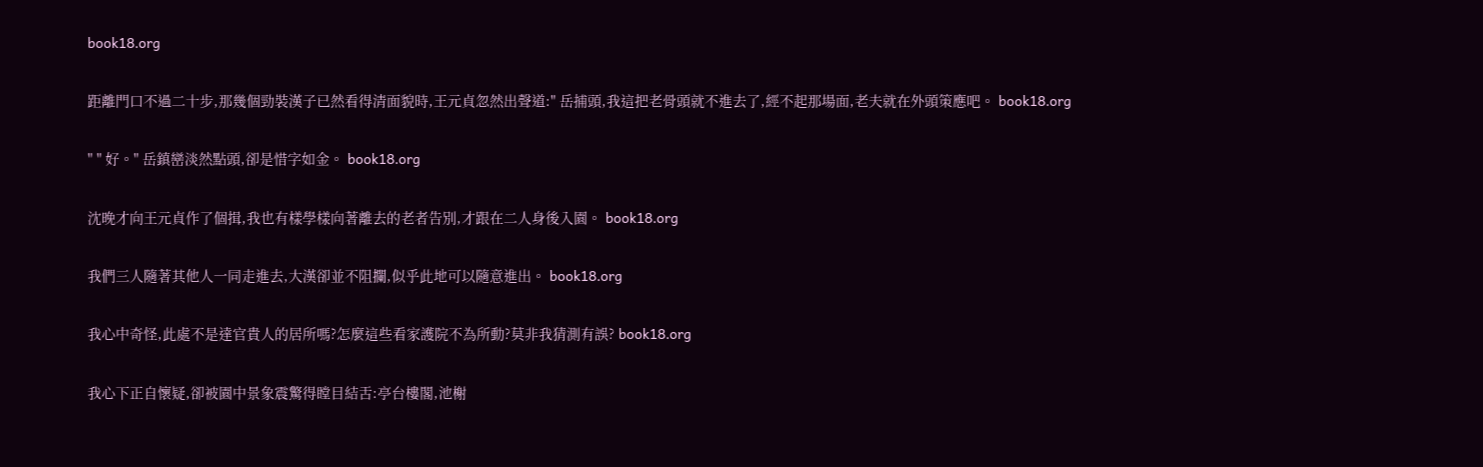book18.org

距離門口不過二十步,那幾個勁裝漢子已然看得清面貌時,王元貞忽然出聲道:" 岳捕頭,我這把老骨頭就不進去了,經不起那場面,老夫就在外頭策應吧。 book18.org

" " 好。" 岳鎮巒淡然點頭,卻是惜字如金。 book18.org

沈晚才向王元貞作了個揖,我也有樣學樣向著離去的老者告別,才跟在二人身後入園。 book18.org

我們三人隨著其他人一同走進去,大漢卻並不阻攔,似乎此地可以隨意進出。 book18.org

我心中奇怪,此處不是達官貴人的居所嗎?怎麼這些看家護院不為所動?莫非我猜測有誤? book18.org

我心下正自懷疑,卻被園中景象震驚得瞠目結舌:亭台樓閣,池榭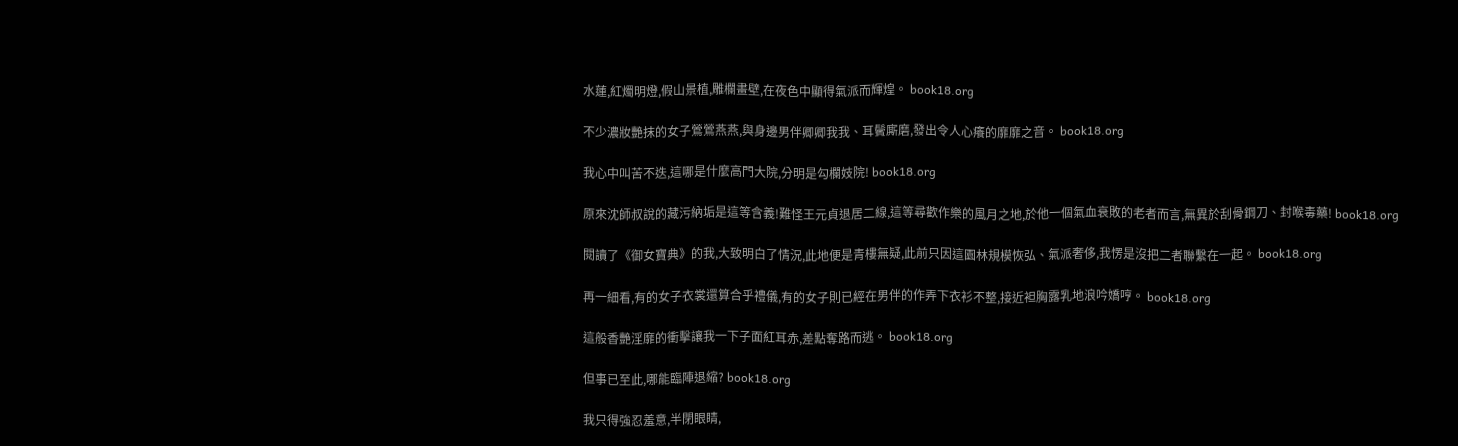水蓮,紅燭明燈,假山景植,雕欄畫壁,在夜色中顯得氣派而輝煌。 book18.org

不少濃妝艷抹的女子鶯鶯燕燕,與身邊男伴卿卿我我、耳鬢廝磨,發出令人心癢的靡靡之音。 book18.org

我心中叫苦不迭,這哪是什麼高門大院,分明是勾欄妓院! book18.org

原來沈師叔說的藏污納垢是這等含義!難怪王元貞退居二線,這等尋歡作樂的風月之地,於他一個氣血衰敗的老者而言,無異於刮骨鋼刀、封喉毒藥! book18.org

閱讀了《御女寶典》的我,大致明白了情況,此地便是青樓無疑,此前只因這園林規模恢弘、氣派奢侈,我愣是沒把二者聯繫在一起。 book18.org

再一細看,有的女子衣裳還算合乎禮儀,有的女子則已經在男伴的作弄下衣衫不整,接近袒胸露乳地浪吟嬌哼。 book18.org

這般香艷淫靡的衝擊讓我一下子面紅耳赤,差點奪路而逃。 book18.org

但事已至此,哪能臨陣退縮? book18.org

我只得強忍羞意,半閉眼睛,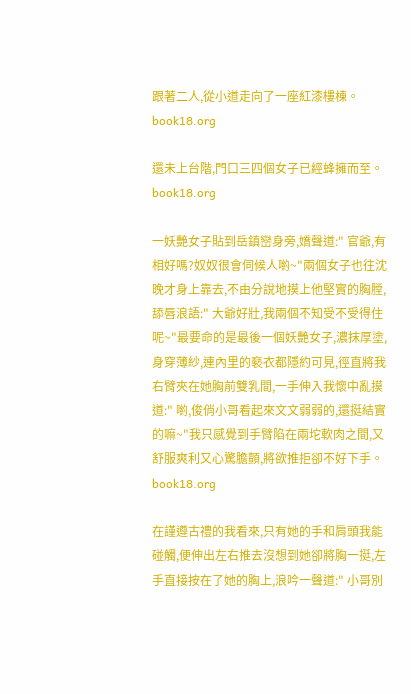跟著二人,從小道走向了一座紅漆樓棟。 book18.org

還未上台階,門口三四個女子已經蜂擁而至。 book18.org

一妖艷女子貼到岳鎮巒身旁,嬌聲道:" 官爺,有相好嗎?奴奴很會伺候人喲~"兩個女子也往沈晚才身上靠去,不由分說地摸上他堅實的胸膛,舔唇浪語:" 大爺好壯,我兩個不知受不受得住呢~"最要命的是最後一個妖艷女子,濃抹厚塗,身穿薄紗,連內里的褻衣都隱約可見,徑直將我右臂夾在她胸前雙乳間,一手伸入我懷中亂摸道:" 喲,俊俏小哥看起來文文弱弱的,還挺結實的嘛~"我只感覺到手臂陷在兩坨軟肉之間,又舒服爽利又心驚膽顫,將欲推拒卻不好下手。 book18.org

在謹遵古禮的我看來,只有她的手和肩頭我能碰觸,便伸出左右推去沒想到她卻將胸一挺,左手直接按在了她的胸上,浪吟一聲道:" 小哥別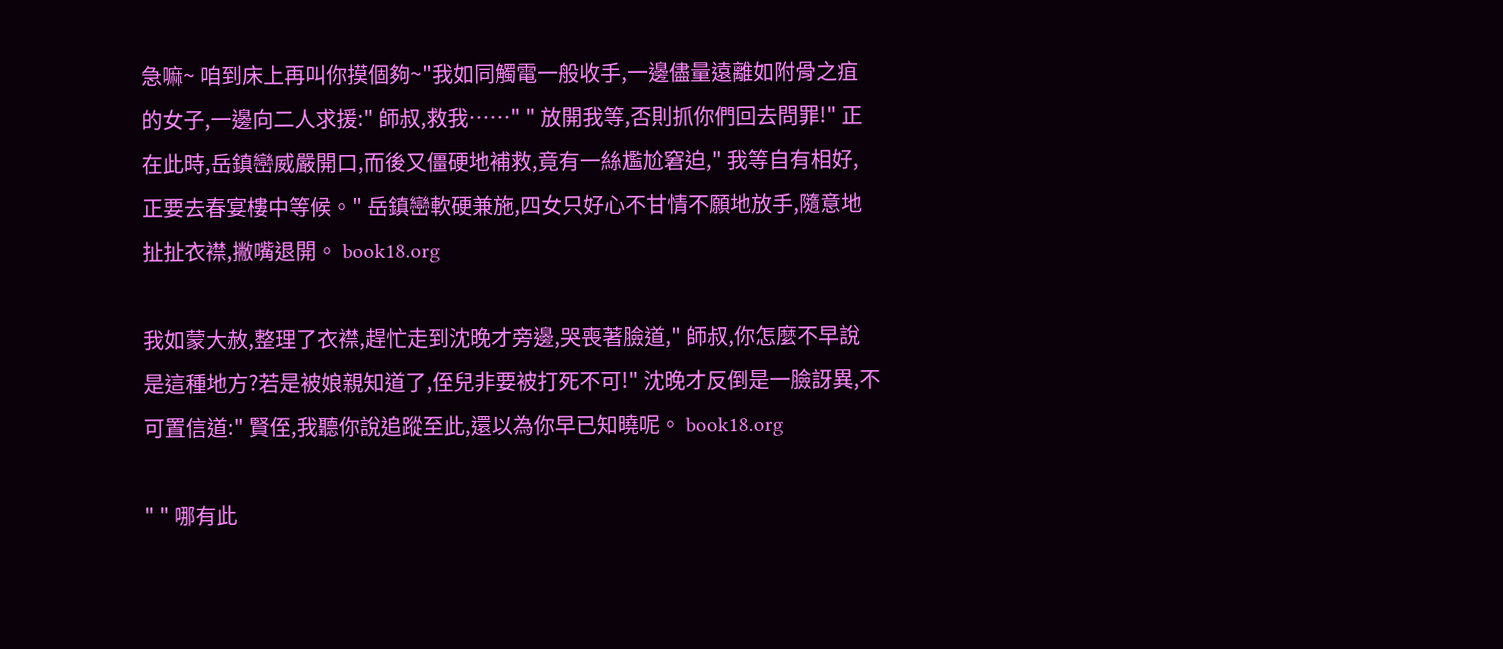急嘛~ 咱到床上再叫你摸個夠~"我如同觸電一般收手,一邊儘量遠離如附骨之疽的女子,一邊向二人求援:" 師叔,救我……" " 放開我等,否則抓你們回去問罪!" 正在此時,岳鎮巒威嚴開口,而後又僵硬地補救,竟有一絲尷尬窘迫," 我等自有相好,正要去春宴樓中等候。" 岳鎮巒軟硬兼施,四女只好心不甘情不願地放手,隨意地扯扯衣襟,撇嘴退開。 book18.org

我如蒙大赦,整理了衣襟,趕忙走到沈晚才旁邊,哭喪著臉道," 師叔,你怎麼不早說是這種地方?若是被娘親知道了,侄兒非要被打死不可!" 沈晚才反倒是一臉訝異,不可置信道:" 賢侄,我聽你說追蹤至此,還以為你早已知曉呢。 book18.org

" " 哪有此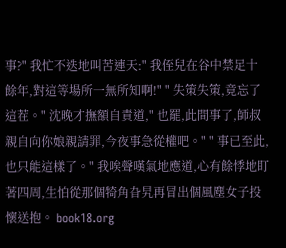事?" 我忙不迭地叫苦連天:" 我侄兒在谷中禁足十餘年,對這等場所一無所知啊!" " 失策失策,竟忘了這茬。" 沈晚才撫額自責道," 也罷,此間事了,師叔親自向你娘親請罪,今夜事急從權吧。" " 事已至此,也只能這樣了。" 我唉聲嘆氣地應道,心有餘悸地盯著四周,生怕從那個犄角旮旯再冒出個風塵女子投懷送抱。 book18.org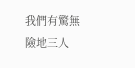我們有驚無險地三人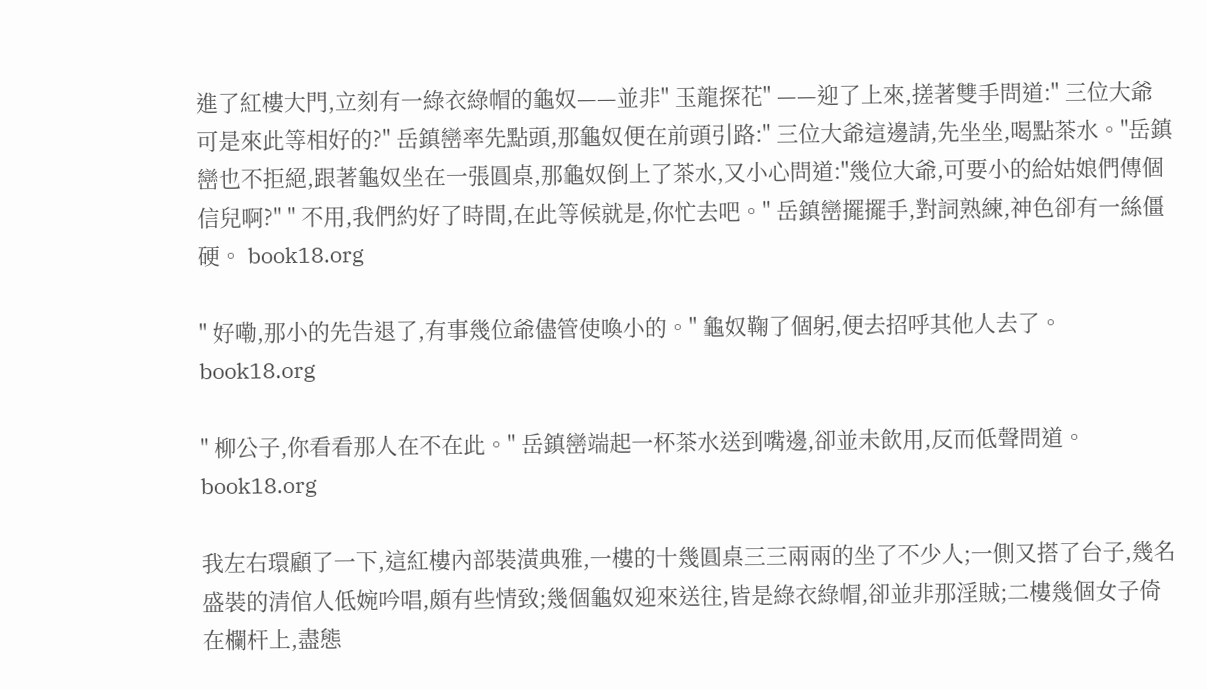進了紅樓大門,立刻有一綠衣綠帽的龜奴——並非" 玉龍探花" ——迎了上來,搓著雙手問道:" 三位大爺可是來此等相好的?" 岳鎮巒率先點頭,那龜奴便在前頭引路:" 三位大爺這邊請,先坐坐,喝點茶水。"岳鎮巒也不拒絕,跟著龜奴坐在一張圓桌,那龜奴倒上了茶水,又小心問道:"幾位大爺,可要小的給姑娘們傳個信兒啊?" " 不用,我們約好了時間,在此等候就是,你忙去吧。" 岳鎮巒擺擺手,對詞熟練,神色卻有一絲僵硬。 book18.org

" 好嘞,那小的先告退了,有事幾位爺儘管使喚小的。" 龜奴鞠了個躬,便去招呼其他人去了。 book18.org

" 柳公子,你看看那人在不在此。" 岳鎮巒端起一杯茶水送到嘴邊,卻並未飲用,反而低聲問道。 book18.org

我左右環顧了一下,這紅樓內部裝潢典雅,一樓的十幾圓桌三三兩兩的坐了不少人;一側又搭了台子,幾名盛裝的清倌人低婉吟唱,頗有些情致;幾個龜奴迎來送往,皆是綠衣綠帽,卻並非那淫賊;二樓幾個女子倚在欄杆上,盡態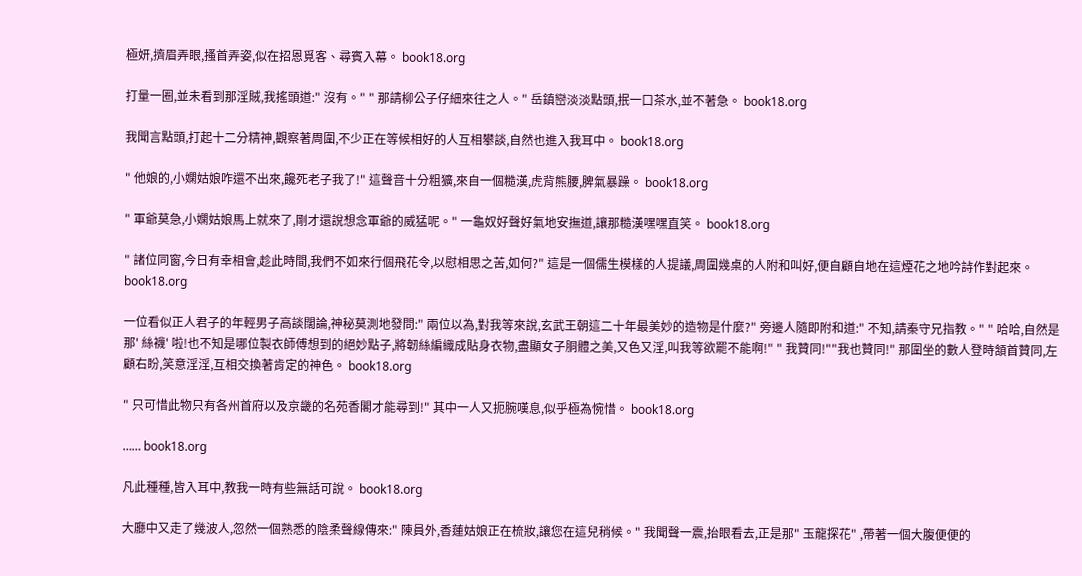極妍,擠眉弄眼,搔首弄姿,似在招恩覓客、尋賓入幕。 book18.org

打量一圈,並未看到那淫賊,我搖頭道:" 沒有。" " 那請柳公子仔細來往之人。" 岳鎮巒淡淡點頭,抿一口茶水,並不著急。 book18.org

我聞言點頭,打起十二分精神,觀察著周圍,不少正在等候相好的人互相攀談,自然也進入我耳中。 book18.org

" 他娘的,小嫻姑娘咋還不出來,饞死老子我了!" 這聲音十分粗獷,來自一個糙漢,虎背熊腰,脾氣暴躁。 book18.org

" 軍爺莫急,小嫻姑娘馬上就來了,剛才還說想念軍爺的威猛呢。" 一龜奴好聲好氣地安撫道,讓那糙漢嘿嘿直笑。 book18.org

" 諸位同窗,今日有幸相會,趁此時間,我們不如來行個飛花令,以慰相思之苦,如何?" 這是一個儒生模樣的人提議,周圍幾桌的人附和叫好,便自顧自地在這煙花之地吟詩作對起來。 book18.org

一位看似正人君子的年輕男子高談闊論,神秘莫測地發問:" 兩位以為,對我等來說,玄武王朝這二十年最美妙的造物是什麼?" 旁邊人隨即附和道:" 不知,請秦守兄指教。" " 哈哈,自然是那' 絲襪' 啦!也不知是哪位製衣師傅想到的絕妙點子,將韌絲編織成貼身衣物,盡顯女子胴體之美,又色又淫,叫我等欲罷不能啊!" " 我贊同!""我也贊同!" 那圍坐的數人登時頷首贊同,左顧右盼,笑意淫淫,互相交換著肯定的神色。 book18.org

" 只可惜此物只有各州首府以及京畿的名苑香閣才能尋到!" 其中一人又扼腕嘆息,似乎極為惋惜。 book18.org

…… book18.org

凡此種種,皆入耳中,教我一時有些無話可說。 book18.org

大廳中又走了幾波人,忽然一個熟悉的陰柔聲線傳來:" 陳員外,香蓮姑娘正在梳妝,讓您在這兒稍候。" 我聞聲一震,抬眼看去,正是那" 玉龍探花" ,帶著一個大腹便便的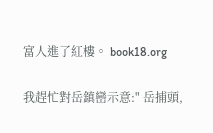富人進了紅樓。 book18.org

我趕忙對岳鎮巒示意:" 岳捕頭,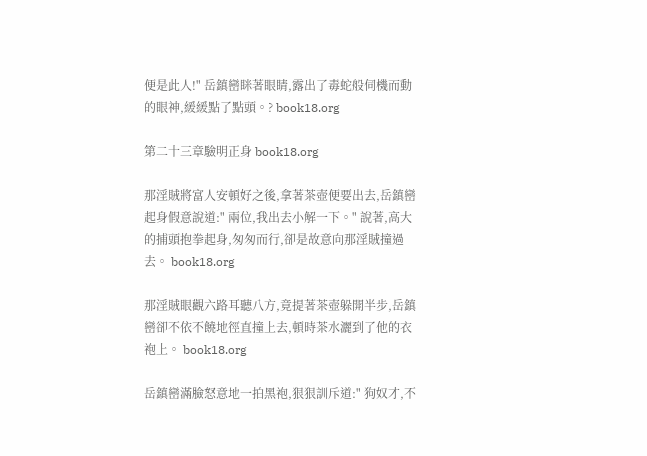便是此人!" 岳鎮巒眯著眼睛,露出了毒蛇般伺機而動的眼神,緩緩點了點頭。? book18.org

第二十三章驗明正身 book18.org

那淫賊將富人安頓好之後,拿著茶壺便要出去,岳鎮巒起身假意說道:" 兩位,我出去小解一下。" 說著,高大的捕頭抱拳起身,匆匆而行,卻是故意向那淫賊撞過去。 book18.org

那淫賊眼觀六路耳聽八方,竟提著茶壺躲開半步,岳鎮巒卻不依不饒地徑直撞上去,頓時茶水灑到了他的衣袍上。 book18.org

岳鎮巒滿臉怒意地一拍黑袍,狠狠訓斥道:" 狗奴才,不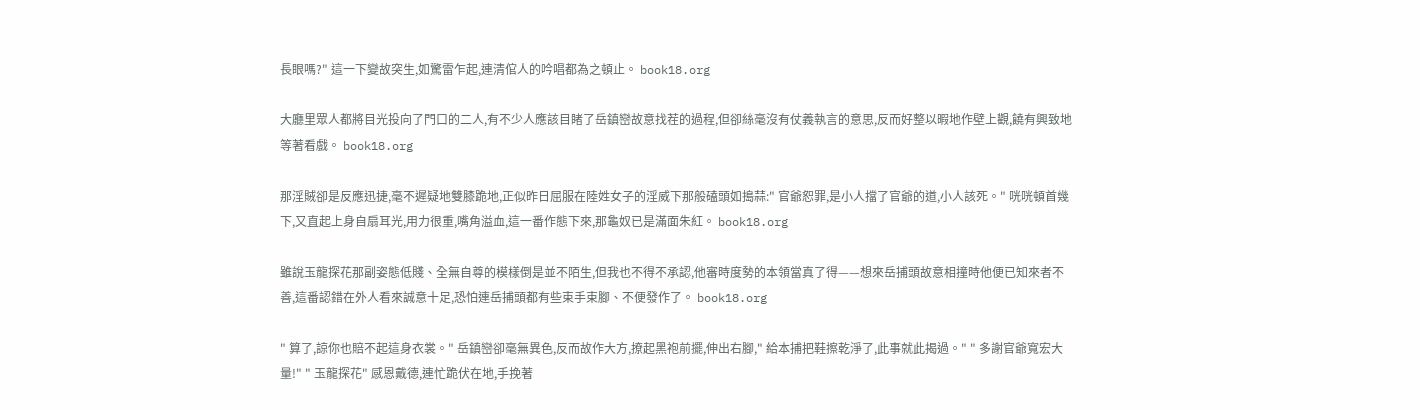長眼嗎?" 這一下變故突生,如驚雷乍起,連清倌人的吟唱都為之頓止。 book18.org

大廳里眾人都將目光投向了門口的二人,有不少人應該目睹了岳鎮巒故意找茬的過程,但卻絲毫沒有仗義執言的意思,反而好整以暇地作壁上觀,饒有興致地等著看戲。 book18.org

那淫賊卻是反應迅捷,毫不遲疑地雙膝跪地,正似昨日屈服在陸姓女子的淫威下那般磕頭如搗蒜:" 官爺恕罪,是小人擋了官爺的道,小人該死。" 咣咣頓首幾下,又直起上身自扇耳光,用力很重,嘴角溢血,這一番作態下來,那龜奴已是滿面朱紅。 book18.org

雖說玉龍探花那副姿態低賤、全無自尊的模樣倒是並不陌生,但我也不得不承認,他審時度勢的本領當真了得——想來岳捕頭故意相撞時他便已知來者不善,這番認錯在外人看來誠意十足,恐怕連岳捕頭都有些束手束腳、不便發作了。 book18.org

" 算了,諒你也賠不起這身衣裳。" 岳鎮巒卻毫無異色,反而故作大方,撩起黑袍前擺,伸出右腳," 給本捕把鞋擦乾淨了,此事就此揭過。" " 多謝官爺寬宏大量!" " 玉龍探花" 感恩戴德,連忙跪伏在地,手挽著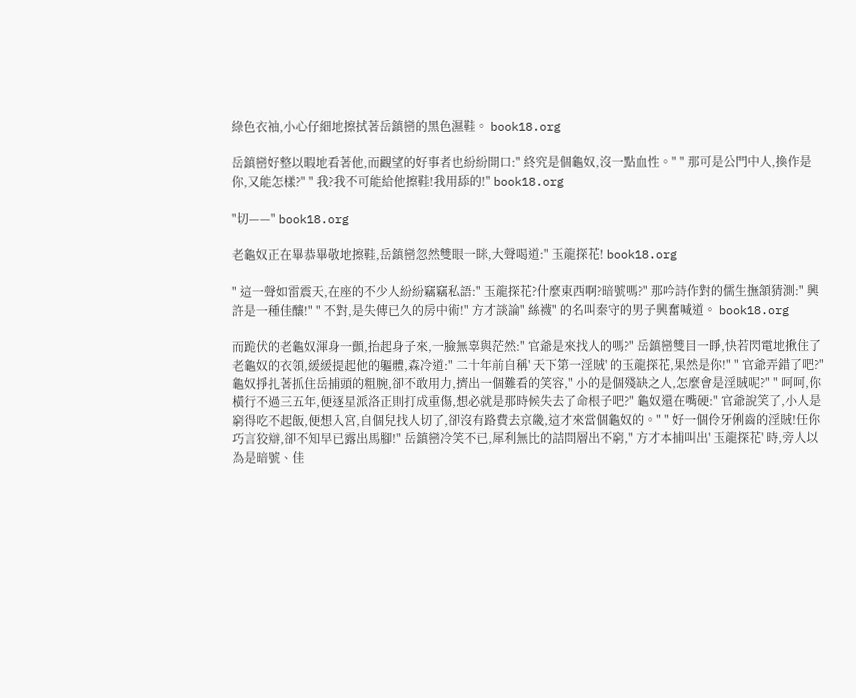綠色衣袖,小心仔細地擦拭著岳鎮巒的黑色濕鞋。 book18.org

岳鎮巒好整以暇地看著他,而觀望的好事者也紛紛開口:" 終究是個龜奴,沒一點血性。" " 那可是公門中人,換作是你,又能怎樣?" " 我?我不可能給他擦鞋!我用舔的!" book18.org

"切——" book18.org

老龜奴正在畢恭畢敬地擦鞋,岳鎮巒忽然雙眼一眯,大聲喝道:" 玉龍探花! book18.org

" 這一聲如雷震天,在座的不少人紛紛竊竊私語:" 玉龍探花?什麼東西啊?暗號嗎?" 那吟詩作對的儒生撫頷猜測:" 興許是一種佳釀!" " 不對,是失傳已久的房中術!" 方才談論" 絲襪" 的名叫秦守的男子興奮喊道。 book18.org

而跪伏的老龜奴渾身一顫,抬起身子來,一臉無辜與茫然:" 官爺是來找人的嗎?" 岳鎮巒雙目一睜,快若閃電地揪住了老龜奴的衣領,緩緩提起他的軀體,森冷道:" 二十年前自稱' 天下第一淫賊' 的玉龍探花,果然是你!" " 官爺弄錯了吧?" 龜奴掙扎著抓住岳捕頭的粗腕,卻不敢用力,擠出一個難看的笑容," 小的是個殘缺之人,怎麼會是淫賊呢?" " 呵呵,你橫行不過三五年,便逐星派洛正則打成重傷,想必就是那時候失去了命根子吧?" 龜奴還在嘴硬:" 官爺說笑了,小人是窮得吃不起飯,便想入宮,自個兒找人切了,卻沒有路費去京畿,這才來當個龜奴的。" " 好一個伶牙俐齒的淫賊!任你巧言狡辯,卻不知早已露出馬腳!" 岳鎮巒冷笑不已,犀利無比的詰問層出不窮," 方才本捕叫出' 玉龍探花' 時,旁人以為是暗號、佳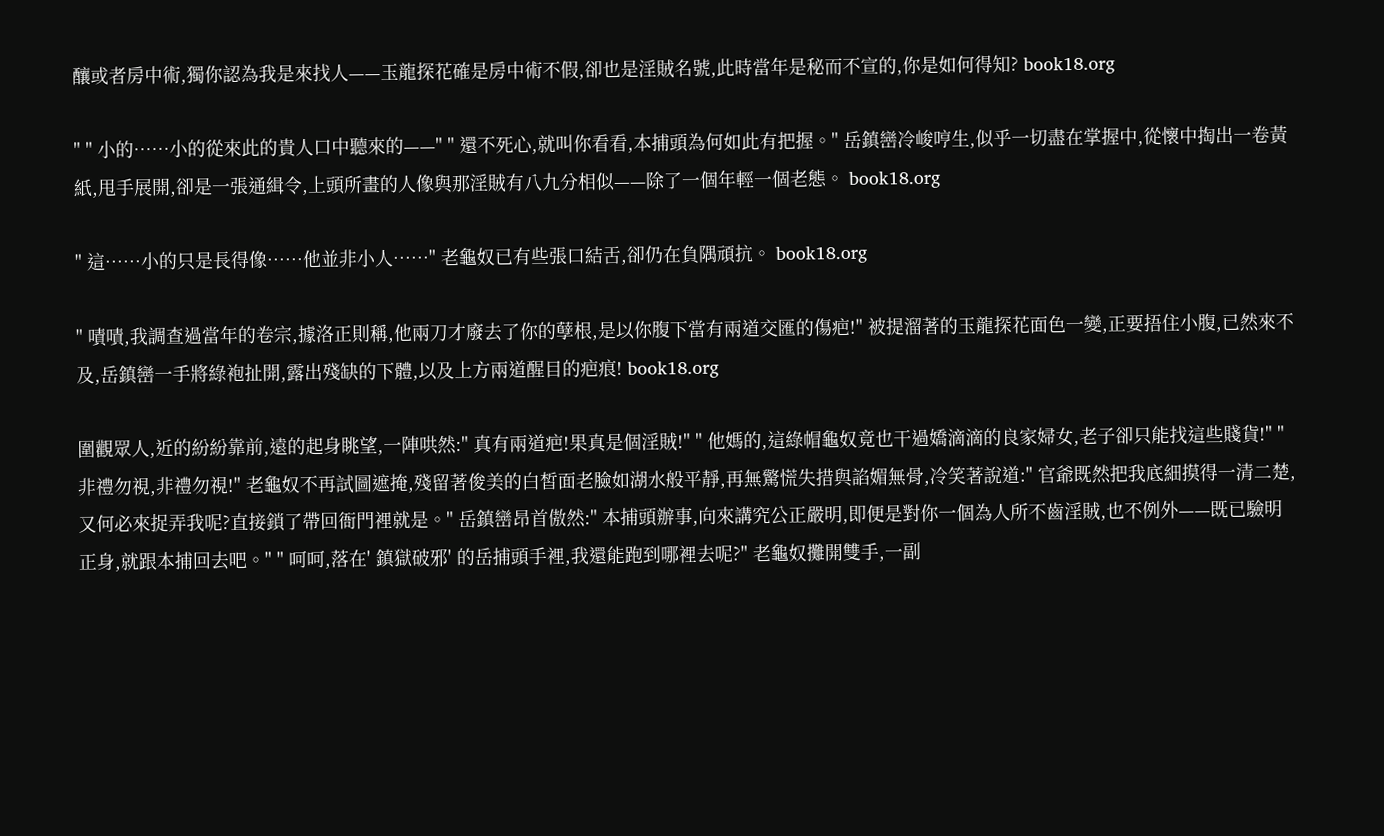釀或者房中術,獨你認為我是來找人——玉龍探花確是房中術不假,卻也是淫賊名號,此時當年是秘而不宣的,你是如何得知? book18.org

" " 小的……小的從來此的貴人口中聽來的——" " 還不死心,就叫你看看,本捕頭為何如此有把握。" 岳鎮巒冷峻哼生,似乎一切盡在掌握中,從懷中掏出一卷黃紙,甩手展開,卻是一張通緝令,上頭所畫的人像與那淫賊有八九分相似——除了一個年輕一個老態。 book18.org

" 這……小的只是長得像……他並非小人……" 老龜奴已有些張口結舌,卻仍在負隅頑抗。 book18.org

" 嘖嘖,我調查過當年的卷宗,據洛正則稱,他兩刀才廢去了你的孽根,是以你腹下當有兩道交匯的傷疤!" 被提溜著的玉龍探花面色一變,正要捂住小腹,已然來不及,岳鎮巒一手將綠袍扯開,露出殘缺的下體,以及上方兩道醒目的疤痕! book18.org

圍觀眾人,近的紛紛靠前,遠的起身眺望,一陣哄然:" 真有兩道疤!果真是個淫賊!" " 他媽的,這綠帽龜奴竟也干過嬌滴滴的良家婦女,老子卻只能找這些賤貨!" " 非禮勿視,非禮勿視!" 老龜奴不再試圖遮掩,殘留著俊美的白皙面老臉如湖水般平靜,再無驚慌失措與諂媚無骨,冷笑著說道:" 官爺既然把我底細摸得一清二楚,又何必來捉弄我呢?直接鎖了帶回衙門裡就是。" 岳鎮巒昂首傲然:" 本捕頭辦事,向來講究公正嚴明,即便是對你一個為人所不齒淫賊,也不例外——既已驗明正身,就跟本捕回去吧。" " 呵呵,落在' 鎮獄破邪' 的岳捕頭手裡,我還能跑到哪裡去呢?" 老龜奴攤開雙手,一副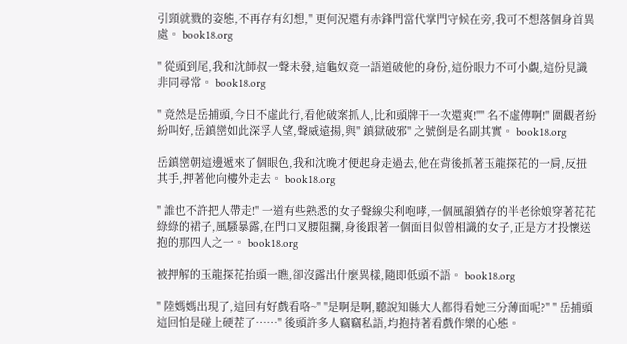引頸就戮的姿態,不再存有幻想," 更何況還有赤鋒門當代掌門守候在旁,我可不想落個身首異處。 book18.org

" 從頭到尾,我和沈師叔一聲未發,這龜奴竟一語道破他的身份,這份眼力不可小覷,這份見識非同尋常。 book18.org

" 竟然是岳捕頭,今日不虛此行,看他破案抓人,比和頭牌干一次還爽!"" 名不虛傳啊!" 圍觀者紛紛叫好,岳鎮巒如此深孚人望,聲威遠揚,與" 鎮獄破邪" 之號倒是名副其實。 book18.org

岳鎮巒朝這邊遞來了個眼色,我和沈晚才便起身走過去,他在背後抓著玉龍探花的一肩,反扭其手,押著他向樓外走去。 book18.org

" 誰也不許把人帶走!" 一道有些熟悉的女子聲線尖利咆哮,一個風韻猶存的半老徐娘穿著花花綠綠的裙子,風騷暴露,在門口叉腰阻攔,身後跟著一個面目似曾相識的女子,正是方才投懷送抱的那四人之一。 book18.org

被押解的玉龍探花抬頭一瞧,卻沒露出什麼異樣,隨即低頭不語。 book18.org

" 陸媽媽出現了,這回有好戲看咯~" "是啊是啊,聽說知縣大人都得看她三分薄面呢?" " 岳捕頭這回怕是碰上硬茬了……" 後頭許多人竊竊私語,均抱持著看戲作樂的心態。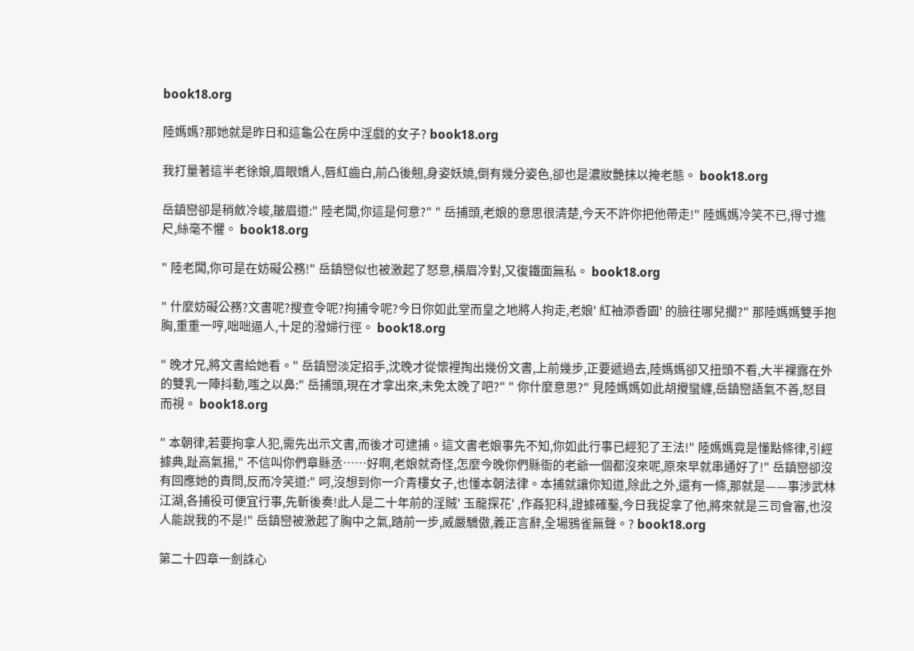book18.org

陸媽媽?那她就是昨日和這龜公在房中淫戲的女子? book18.org

我打量著這半老徐娘,眉眼嬌人,唇紅齒白,前凸後翹,身姿妖嬈,倒有幾分姿色,卻也是濃妝艷抹以掩老態。 book18.org

岳鎮巒卻是稍斂冷峻,皺眉道:" 陸老闆,你這是何意?" " 岳捕頭,老娘的意思很清楚,今天不許你把他帶走!" 陸媽媽冷笑不已,得寸進尺,絲毫不懼。 book18.org

" 陸老闆,你可是在妨礙公務!" 岳鎮巒似也被激起了怒意,橫眉冷對,又復鐵面無私。 book18.org

" 什麼妨礙公務?文書呢?搜查令呢?拘捕令呢?今日你如此堂而皇之地將人拘走,老娘' 紅袖添香園' 的臉往哪兒擱?" 那陸媽媽雙手抱胸,重重一哼,咄咄逼人,十足的潑婦行徑。 book18.org

" 晚才兄,將文書給她看。" 岳鎮巒淡定招手,沈晚才從懷裡掏出幾份文書,上前幾步,正要遞過去,陸媽媽卻又扭頭不看,大半裸露在外的雙乳一陣抖動,嗤之以鼻:" 岳捕頭,現在才拿出來,未免太晚了吧?" " 你什麼意思?" 見陸媽媽如此胡攪蠻纏,岳鎮巒語氣不善,怒目而視。 book18.org

" 本朝律,若要拘拿人犯,需先出示文書,而後才可逮捕。這文書老娘事先不知,你如此行事已經犯了王法!" 陸媽媽竟是懂點條律,引經據典,趾高氣揚," 不信叫你們章縣丞……好啊,老娘就奇怪,怎麼今晚你們縣衙的老爺一個都沒來呢,原來早就串通好了!" 岳鎮巒卻沒有回應她的責問,反而冷笑道:" 呵,沒想到你一介青樓女子,也懂本朝法律。本捕就讓你知道,除此之外,還有一條,那就是——事涉武林江湖,各捕役可便宜行事,先斬後奏!此人是二十年前的淫賊' 玉龍探花' ,作姦犯科,證據確鑿,今日我捉拿了他,將來就是三司會審,也沒人能說我的不是!" 岳鎮巒被激起了胸中之氣,踏前一步,威嚴驕傲,義正言辭,全場鴉雀無聲。? book18.org

第二十四章一劍誅心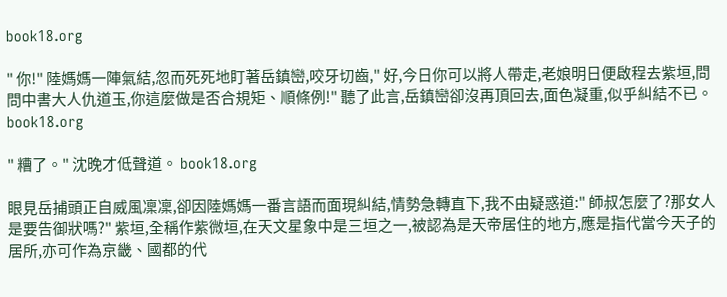book18.org

" 你!" 陸媽媽一陣氣結,忽而死死地盯著岳鎮巒,咬牙切齒," 好,今日你可以將人帶走,老娘明日便啟程去紫垣,問問中書大人仇道玉,你這麼做是否合規矩、順條例!" 聽了此言,岳鎮巒卻沒再頂回去,面色凝重,似乎糾結不已。 book18.org

" 糟了。" 沈晚才低聲道。 book18.org

眼見岳捕頭正自威風凜凜,卻因陸媽媽一番言語而面現糾結,情勢急轉直下,我不由疑惑道:" 師叔怎麼了?那女人是要告御狀嗎?" 紫垣,全稱作紫微垣,在天文星象中是三垣之一,被認為是天帝居住的地方,應是指代當今天子的居所,亦可作為京畿、國都的代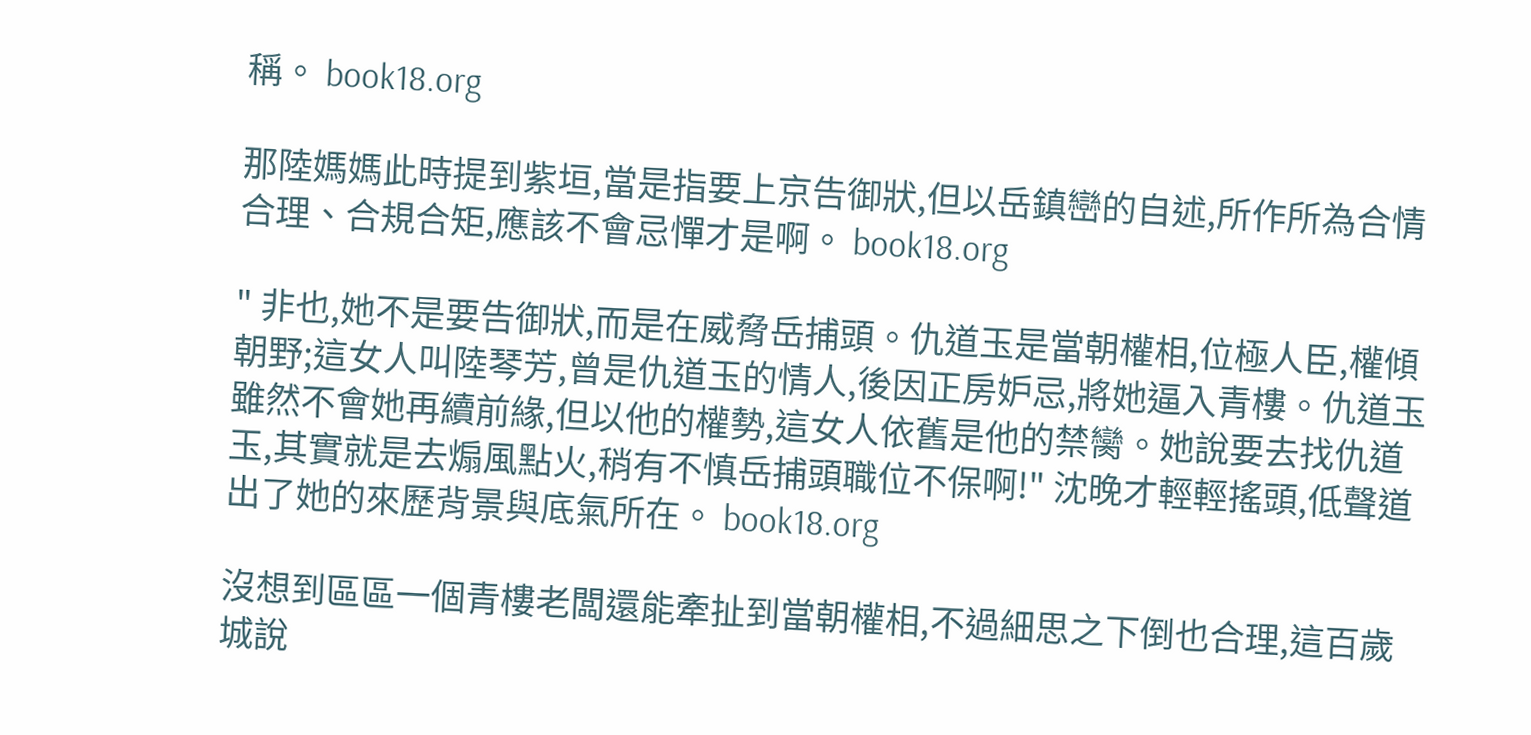稱。 book18.org

那陸媽媽此時提到紫垣,當是指要上京告御狀,但以岳鎮巒的自述,所作所為合情合理、合規合矩,應該不會忌憚才是啊。 book18.org

" 非也,她不是要告御狀,而是在威脅岳捕頭。仇道玉是當朝權相,位極人臣,權傾朝野;這女人叫陸琴芳,曾是仇道玉的情人,後因正房妒忌,將她逼入青樓。仇道玉雖然不會她再續前緣,但以他的權勢,這女人依舊是他的禁臠。她說要去找仇道玉,其實就是去煽風點火,稍有不慎岳捕頭職位不保啊!" 沈晚才輕輕搖頭,低聲道出了她的來歷背景與底氣所在。 book18.org

沒想到區區一個青樓老闆還能牽扯到當朝權相,不過細思之下倒也合理,這百歲城說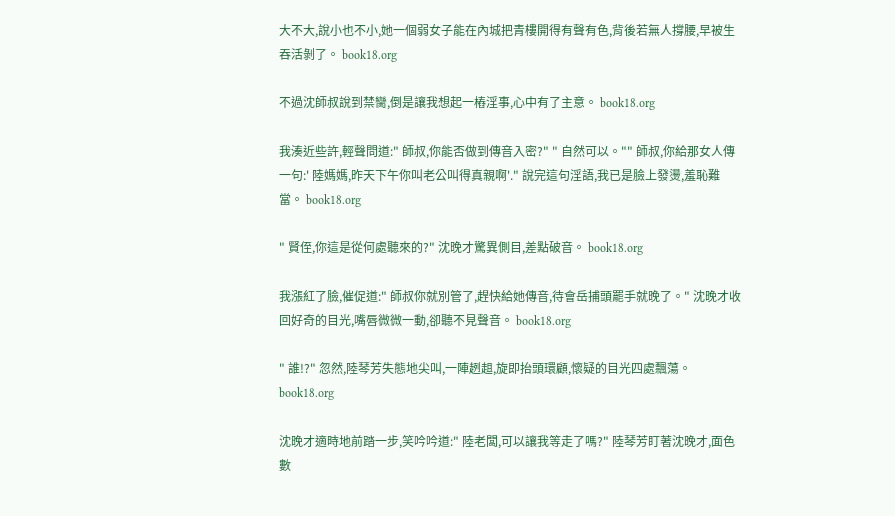大不大,說小也不小,她一個弱女子能在內城把青樓開得有聲有色,背後若無人撐腰,早被生吞活剝了。 book18.org

不過沈師叔說到禁臠,倒是讓我想起一樁淫事,心中有了主意。 book18.org

我湊近些許,輕聲問道:" 師叔,你能否做到傳音入密?" " 自然可以。"" 師叔,你給那女人傳一句:' 陸媽媽,昨天下午你叫老公叫得真親啊'." 說完這句淫語,我已是臉上發燙,羞恥難當。 book18.org

" 賢侄,你這是從何處聽來的?" 沈晚才驚異側目,差點破音。 book18.org

我漲紅了臉,催促道:" 師叔你就別管了,趕快給她傳音,待會岳捕頭罷手就晚了。" 沈晚才收回好奇的目光,嘴唇微微一動,卻聽不見聲音。 book18.org

" 誰!?" 忽然,陸琴芳失態地尖叫,一陣趔趄,旋即抬頭環顧,懷疑的目光四處飄蕩。 book18.org

沈晚才適時地前踏一步,笑吟吟道:" 陸老闆,可以讓我等走了嗎?" 陸琴芳盯著沈晚才,面色數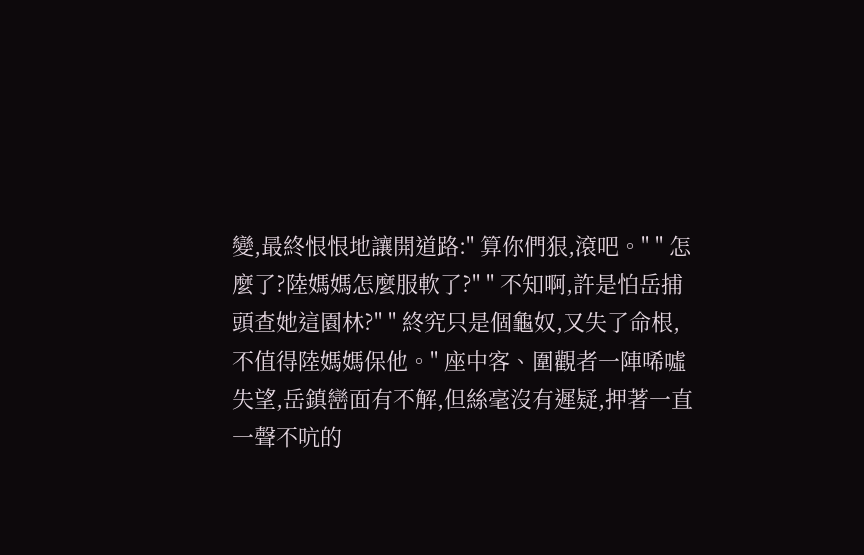變,最終恨恨地讓開道路:" 算你們狠,滾吧。" " 怎麼了?陸媽媽怎麼服軟了?" " 不知啊,許是怕岳捕頭查她這園林?" " 終究只是個龜奴,又失了命根,不值得陸媽媽保他。" 座中客、圍觀者一陣唏噓失望,岳鎮巒面有不解,但絲毫沒有遲疑,押著一直一聲不吭的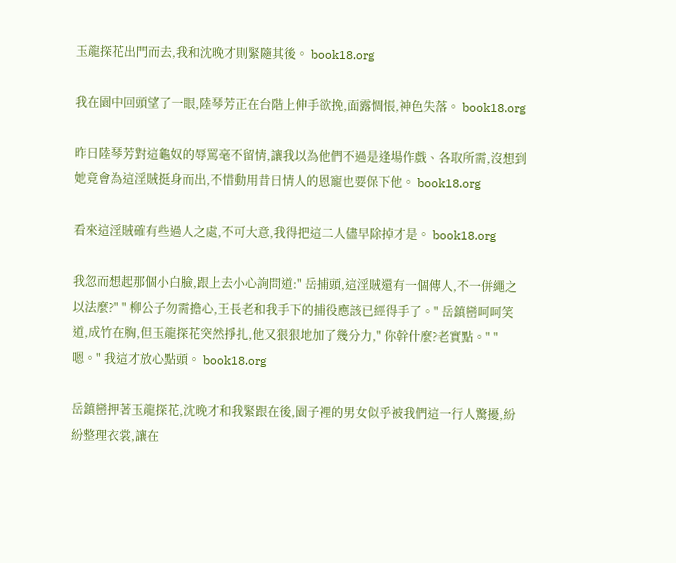玉龍探花出門而去,我和沈晚才則緊隨其後。 book18.org

我在園中回頭望了一眼,陸琴芳正在台階上伸手欲挽,面露惆悵,神色失落。 book18.org

昨日陸琴芳對這龜奴的辱罵毫不留情,讓我以為他們不過是逢場作戲、各取所需,沒想到她竟會為這淫賊挺身而出,不惜動用昔日情人的恩寵也要保下他。 book18.org

看來這淫賊確有些過人之處,不可大意,我得把這二人儘早除掉才是。 book18.org

我忽而想起那個小白臉,跟上去小心詢問道:" 岳捕頭,這淫賊還有一個傳人,不一併繩之以法麼?" " 柳公子勿需擔心,王長老和我手下的捕役應該已經得手了。" 岳鎮巒呵呵笑道,成竹在胸,但玉龍探花突然掙扎,他又狠狠地加了幾分力," 你幹什麼?老實點。" " 嗯。" 我這才放心點頭。 book18.org

岳鎮巒押著玉龍探花,沈晚才和我緊跟在後,園子裡的男女似乎被我們這一行人驚擾,紛紛整理衣裳,讓在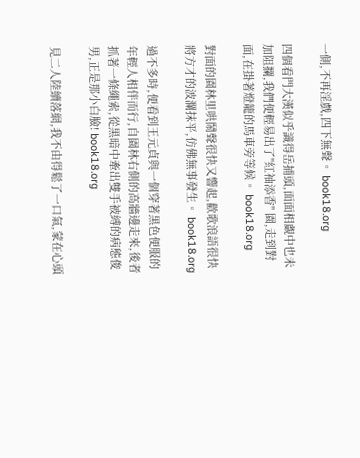一側,不再淫戲,四下無聲。 book18.org

四個看門大漢似乎識得岳捕頭,面面相覷中也未加阻攔,我們便輕易出了"紅袖添香" 園,走到對面,在掛著燈籠的馬車旁等候。 book18.org

對面的園林里哄鬧聲很快又響起,歡歌浪語很快將方才的波瀾抹平,仿佛無事發生。 book18.org

過不多時,便看到王元貞與一個穿著黑色便服的年輕人相伴而行,自園林右側的高牆邊走來,後者抓著一條繩索,從黑暗中牽出雙手被縛的病態俊男,正是那小白臉! book18.org

見二人陸續落網,我不由得鬆了一口氣,蒙在心頭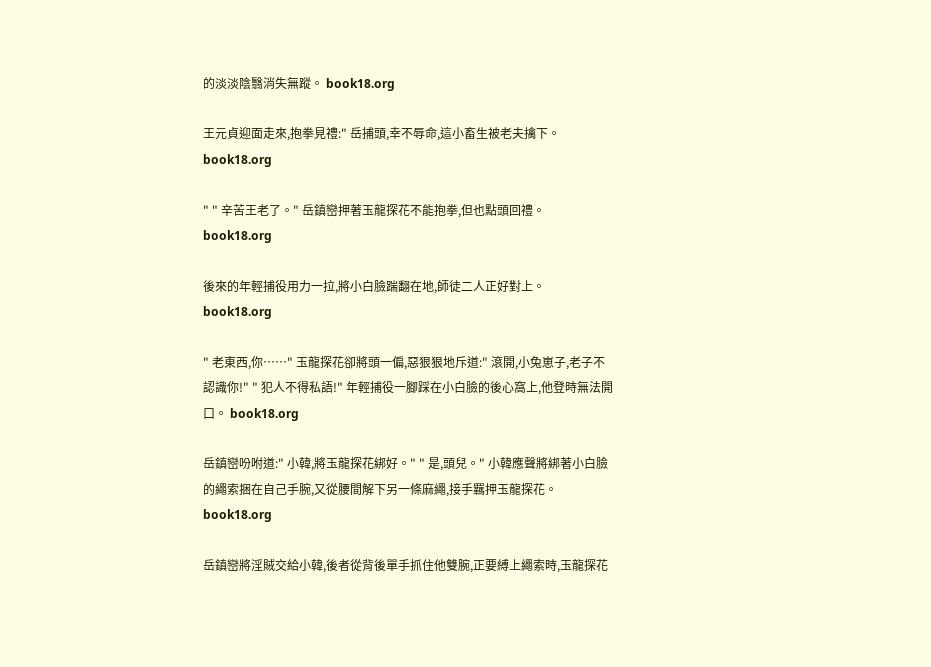的淡淡陰翳消失無蹤。 book18.org

王元貞迎面走來,抱拳見禮:" 岳捕頭,幸不辱命,這小畜生被老夫擒下。 book18.org

" " 辛苦王老了。" 岳鎮巒押著玉龍探花不能抱拳,但也點頭回禮。 book18.org

後來的年輕捕役用力一拉,將小白臉踹翻在地,師徒二人正好對上。 book18.org

" 老東西,你……" 玉龍探花卻將頭一偏,惡狠狠地斥道:" 滾開,小兔崽子,老子不認識你!" " 犯人不得私語!" 年輕捕役一腳踩在小白臉的後心窩上,他登時無法開口。 book18.org

岳鎮巒吩咐道:" 小韓,將玉龍探花綁好。" " 是,頭兒。" 小韓應聲將綁著小白臉的繩索捆在自己手腕,又從腰間解下另一條麻繩,接手羈押玉龍探花。 book18.org

岳鎮巒將淫賊交給小韓,後者從背後單手抓住他雙腕,正要縛上繩索時,玉龍探花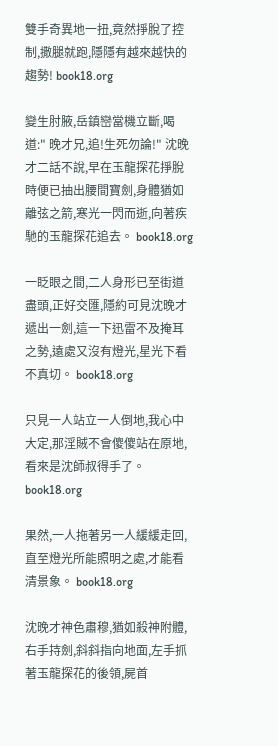雙手奇異地一扭,竟然掙脫了控制,撒腿就跑,隱隱有越來越快的趨勢! book18.org

變生肘腋,岳鎮巒當機立斷,喝道:" 晚才兄,追!生死勿論!" 沈晚才二話不說,早在玉龍探花掙脫時便已抽出腰間寶劍,身體猶如離弦之箭,寒光一閃而逝,向著疾馳的玉龍探花追去。 book18.org

一眨眼之間,二人身形已至街道盡頭,正好交匯,隱約可見沈晚才遞出一劍,這一下迅雷不及掩耳之勢,遠處又沒有燈光,星光下看不真切。 book18.org

只見一人站立一人倒地,我心中大定,那淫賊不會傻傻站在原地,看來是沈師叔得手了。 book18.org

果然,一人拖著另一人緩緩走回,直至燈光所能照明之處,才能看清景象。 book18.org

沈晚才神色肅穆,猶如殺神附體,右手持劍,斜斜指向地面,左手抓著玉龍探花的後領,屍首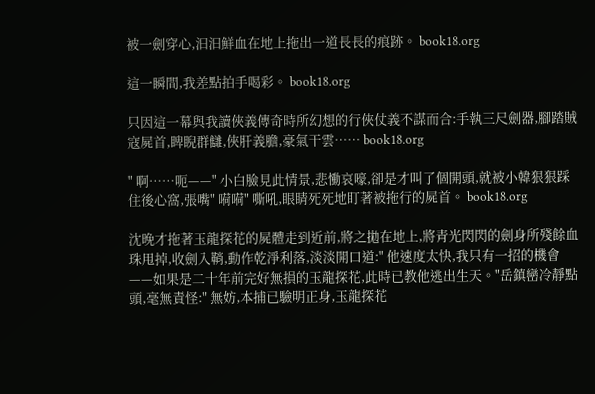被一劍穿心,汩汩鮮血在地上拖出一道長長的痕跡。 book18.org

這一瞬間,我差點拍手喝彩。 book18.org

只因這一幕與我讀俠義傳奇時所幻想的行俠仗義不謀而合:手執三尺劍器,腳踏賊寇屍首,睥睨群讎,俠肝義膽,豪氣干雲…… book18.org

" 啊……呃——" 小白臉見此情景,悲慟哀嚎,卻是才叫了個開頭,就被小韓狠狠踩住後心窩,張嘴" 嗬嗬" 嘶吼,眼睛死死地盯著被拖行的屍首。 book18.org

沈晚才拖著玉龍探花的屍體走到近前,將之拋在地上,將青光閃閃的劍身所殘餘血珠甩掉,收劍入鞘,動作乾淨利落,淡淡開口道:" 他速度太快,我只有一招的機會——如果是二十年前完好無損的玉龍探花,此時已教他逃出生天。"岳鎮巒冷靜點頭,毫無責怪:" 無妨,本捕已驗明正身,玉龍探花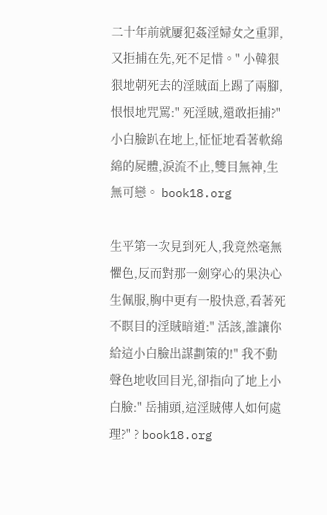二十年前就屢犯姦淫婦女之重罪,又拒捕在先,死不足惜。" 小韓狠狠地朝死去的淫賊面上踢了兩腳,恨恨地咒罵:" 死淫賊,還敢拒捕?" 小白臉趴在地上,怔怔地看著軟綿綿的屍體,淚流不止,雙目無神,生無可戀。 book18.org

生平第一次見到死人,我竟然毫無懼色,反而對那一劍穿心的果決心生佩服,胸中更有一股快意,看著死不瞑目的淫賊暗道:" 活該,誰讓你給這小白臉出謀劃策的!" 我不動聲色地收回目光,卻指向了地上小白臉:" 岳捕頭,這淫賊傳人如何處理?" ? book18.org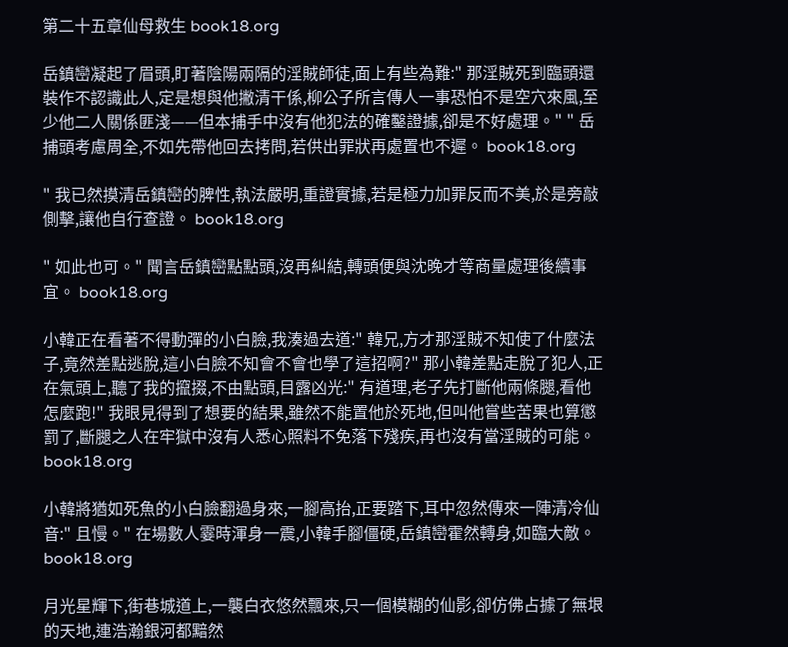第二十五章仙母救生 book18.org

岳鎮巒凝起了眉頭,盯著陰陽兩隔的淫賊師徒,面上有些為難:" 那淫賊死到臨頭還裝作不認識此人,定是想與他撇清干係,柳公子所言傳人一事恐怕不是空穴來風,至少他二人關係匪淺——但本捕手中沒有他犯法的確鑿證據,卻是不好處理。" " 岳捕頭考慮周全,不如先帶他回去拷問,若供出罪狀再處置也不遲。 book18.org

" 我已然摸清岳鎮巒的脾性,執法嚴明,重證實據,若是極力加罪反而不美,於是旁敲側擊,讓他自行查證。 book18.org

" 如此也可。" 聞言岳鎮巒點點頭,沒再糾結,轉頭便與沈晚才等商量處理後續事宜。 book18.org

小韓正在看著不得動彈的小白臉,我湊過去道:" 韓兄,方才那淫賊不知使了什麼法子,竟然差點逃脫,這小白臉不知會不會也學了這招啊?" 那小韓差點走脫了犯人,正在氣頭上,聽了我的攛掇,不由點頭,目露凶光:" 有道理,老子先打斷他兩條腿,看他怎麼跑!" 我眼見得到了想要的結果,雖然不能置他於死地,但叫他嘗些苦果也算懲罰了,斷腿之人在牢獄中沒有人悉心照料不免落下殘疾,再也沒有當淫賊的可能。 book18.org

小韓將猶如死魚的小白臉翻過身來,一腳高抬,正要踏下,耳中忽然傳來一陣清冷仙音:" 且慢。" 在場數人霎時渾身一震,小韓手腳僵硬,岳鎮巒霍然轉身,如臨大敵。 book18.org

月光星輝下,街巷城道上,一襲白衣悠然飄來,只一個模糊的仙影,卻仿佛占據了無垠的天地,連浩瀚銀河都黯然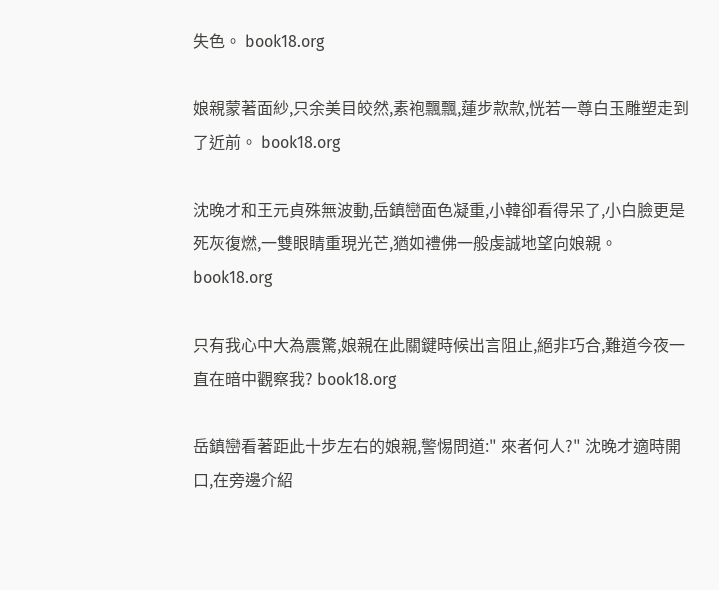失色。 book18.org

娘親蒙著面紗,只余美目皎然,素袍飄飄,蓮步款款,恍若一尊白玉雕塑走到了近前。 book18.org

沈晚才和王元貞殊無波動,岳鎮巒面色凝重,小韓卻看得呆了,小白臉更是死灰復燃,一雙眼睛重現光芒,猶如禮佛一般虔誠地望向娘親。 book18.org

只有我心中大為震驚,娘親在此關鍵時候出言阻止,絕非巧合,難道今夜一直在暗中觀察我? book18.org

岳鎮巒看著距此十步左右的娘親,警惕問道:" 來者何人?" 沈晚才適時開口,在旁邊介紹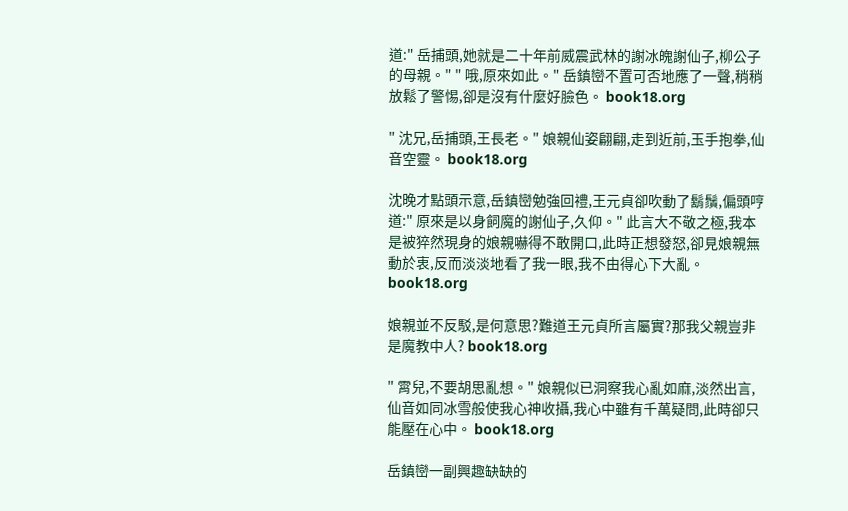道:" 岳捕頭,她就是二十年前威震武林的謝冰魄謝仙子,柳公子的母親。" " 哦,原來如此。" 岳鎮巒不置可否地應了一聲,稍稍放鬆了警惕,卻是沒有什麼好臉色。 book18.org

" 沈兄,岳捕頭,王長老。" 娘親仙姿翩翩,走到近前,玉手抱拳,仙音空靈。 book18.org

沈晚才點頭示意,岳鎮巒勉強回禮,王元貞卻吹動了鬍鬚,偏頭哼道:" 原來是以身飼魔的謝仙子,久仰。" 此言大不敬之極,我本是被猝然現身的娘親嚇得不敢開口,此時正想發怒,卻見娘親無動於衷,反而淡淡地看了我一眼,我不由得心下大亂。 book18.org

娘親並不反駁,是何意思?難道王元貞所言屬實?那我父親豈非是魔教中人? book18.org

" 霄兒,不要胡思亂想。" 娘親似已洞察我心亂如麻,淡然出言,仙音如同冰雪般使我心神收攝,我心中雖有千萬疑問,此時卻只能壓在心中。 book18.org

岳鎮巒一副興趣缺缺的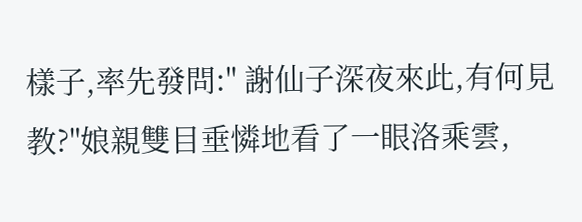樣子,率先發問:" 謝仙子深夜來此,有何見教?"娘親雙目垂憐地看了一眼洛乘雲,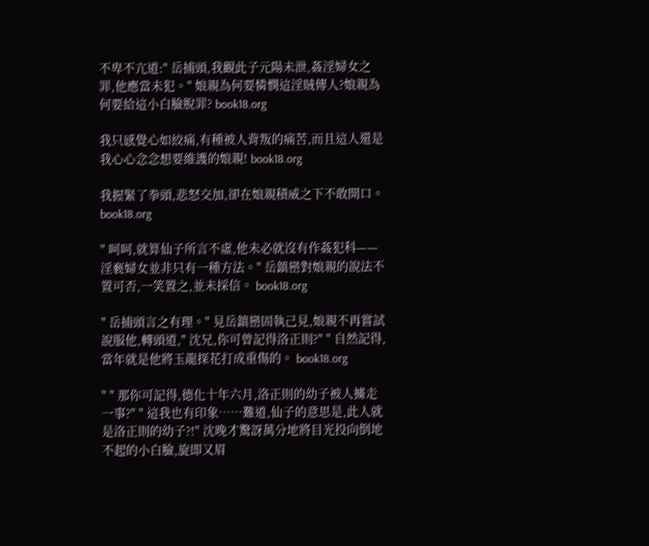不卑不亢道:" 岳捕頭,我觀此子元陽未泄,姦淫婦女之罪,他應當未犯。" 娘親為何要憐憫這淫賊傳人?娘親為何要給這小白臉脫罪? book18.org

我只感覺心如絞痛,有種被人背叛的痛苦,而且這人還是我心心念念想要維護的娘親! book18.org

我握緊了拳頭,悲怒交加,卻在娘親積威之下不敢開口。 book18.org

" 呵呵,就算仙子所言不虛,他未必就沒有作姦犯科——淫褻婦女並非只有一種方法。" 岳鎮巒對娘親的說法不置可否,一笑置之,並未採信。 book18.org

" 岳捕頭言之有理。" 見岳鎮巒固執己見,娘親不再嘗試說服他,轉頭道," 沈兄,你可曾記得洛正則?" " 自然記得,當年就是他將玉龍探花打成重傷的。 book18.org

" " 那你可記得,德化十年六月,洛正則的幼子被人擄走一事?" " 這我也有印象……難道,仙子的意思是,此人就是洛正則的幼子?!" 沈晚才驚訝萬分地將目光投向倒地不起的小白臉,旋即又眉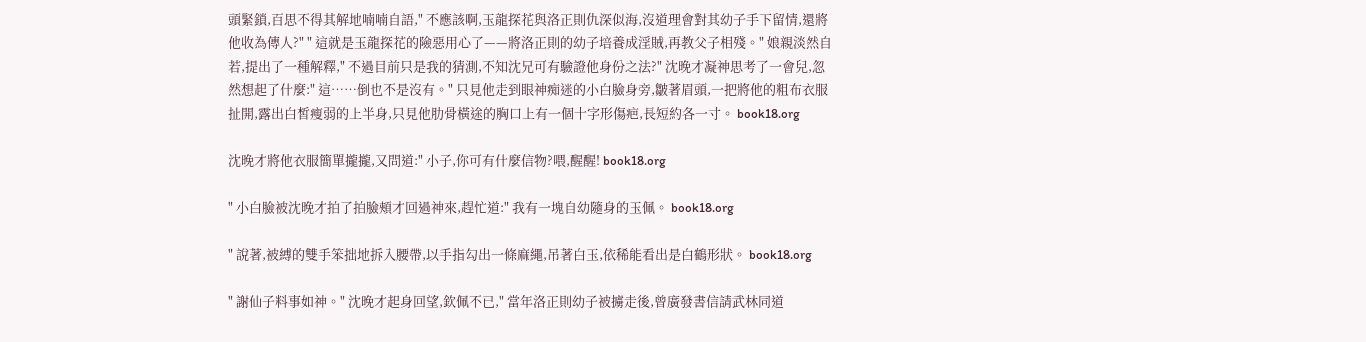頭緊鎖,百思不得其解地喃喃自語," 不應該啊,玉龍探花與洛正則仇深似海,沒道理會對其幼子手下留情,還將他收為傳人?" " 這就是玉龍探花的險惡用心了——將洛正則的幼子培養成淫賊,再教父子相殘。" 娘親淡然自若,提出了一種解釋," 不過目前只是我的猜測,不知沈兄可有驗證他身份之法?" 沈晚才凝神思考了一會兒,忽然想起了什麼:" 這……倒也不是沒有。" 只見他走到眼神痴迷的小白臉身旁,皺著眉頭,一把將他的粗布衣服扯開,露出白皙瘦弱的上半身,只見他肋骨橫途的胸口上有一個十字形傷疤,長短約各一寸。 book18.org

沈晚才將他衣服簡單攏攏,又問道:" 小子,你可有什麼信物?喂,醒醒! book18.org

" 小白臉被沈晚才拍了拍臉頰才回過神來,趕忙道:" 我有一塊自幼隨身的玉佩。 book18.org

" 說著,被縛的雙手笨拙地拆入腰帶,以手指勾出一條麻繩,吊著白玉,依稀能看出是白鶴形狀。 book18.org

" 謝仙子料事如神。" 沈晚才起身回望,欽佩不已," 當年洛正則幼子被擄走後,曾廣發書信請武林同道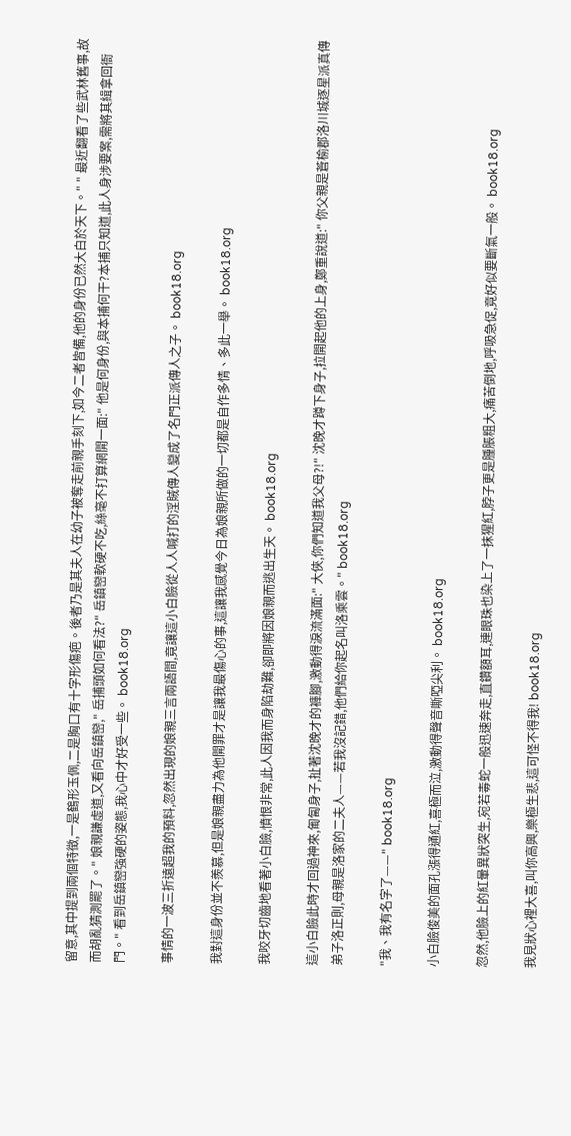留意,其中提到兩個特徵,一是鶴形玉佩,二是胸口有十字形傷疤。後者乃是其夫人在幼子被奪走前親手刻下,如今二者皆備,他的身份已然大白於天下。" " 最近翻看了些武林舊事,故而胡亂猜測罷了。" 娘親謙虛道,又看向岳鎮巒," 岳捕頭如何看法?" 岳鎮巒軟硬不吃,絲毫不打算網開一面:" 他是何身份,與本捕何干?本捕只知道,此人身涉要案,需將其緝拿回衙門。" 看到岳鎮巒強硬的姿態,我心中才好受一些。 book18.org

事情的一波三折遠超我的預料,忽然出現的娘親三言兩語間,竟讓這小白臉從人人喊打的淫賊傳人變成了名門正派傳人之子。 book18.org

我對這身份並不羨慕,但是娘親盡力為他開罪才是讓我最傷心的事,這讓我感覺今日為娘親所做的一切都是自作多情、多此一舉。 book18.org

我咬牙切齒地看著小白臉,憤恨非常,此人因我而身陷劫難,卻即將因娘親而逃出生天。 book18.org

這小白臉此時才回過神來,匍匐身子,扯著沈晚才的褲腳,激動得淚流滿面:" 大俠,你們知道我父母?!" 沈晚才蹲下身子,拉開起他的上身,鄭重說道:" 你父親是蒼榆郡洛川城逐星派真傳弟子洛正則,母親是洛家的二夫人——若我沒記錯,他們給你起名叫洛乘雲。" book18.org

"我、我有名字了——" book18.org

小白臉俊美的面孔漲得通紅,喜極而泣,激動得聲音嘶啞尖利。 book18.org

忽然,他臉上的紅暈異狀突生,宛若毒蛇一般迅速奔走,直鑽額耳,連眼珠也染上了一抹猩紅,脖子更是腫脹粗大,痛苦倒地,呼吸急促,竟好似要斷氣一般。 book18.org

我見狀心裡大喜,叫你高興,樂極生悲,這可怪不得我! book18.org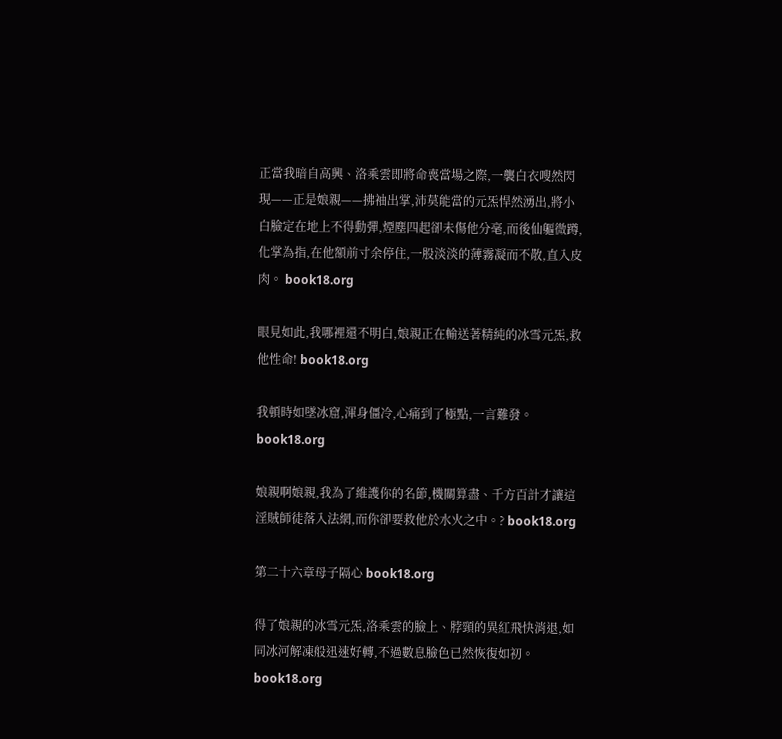正當我暗自高興、洛乘雲即將命喪當場之際,一襲白衣嗖然閃現——正是娘親——拂袖出掌,沛莫能當的元炁悍然湧出,將小白臉定在地上不得動彈,煙塵四起卻未傷他分毫,而後仙軀微蹲,化掌為指,在他額前寸余停住,一股淡淡的薄霧凝而不散,直入皮肉。 book18.org

眼見如此,我哪裡還不明白,娘親正在輸送著精純的冰雪元炁,救他性命! book18.org

我頓時如墜冰窟,渾身僵冷,心痛到了極點,一言難發。 book18.org

娘親啊娘親,我為了維護你的名節,機關算盡、千方百計才讓這淫賊師徒落入法網,而你卻要救他於水火之中。? book18.org

第二十六章母子隔心 book18.org

得了娘親的冰雪元炁,洛乘雲的臉上、脖頸的異紅飛快消退,如同冰河解凍般迅速好轉,不過數息臉色已然恢復如初。 book18.org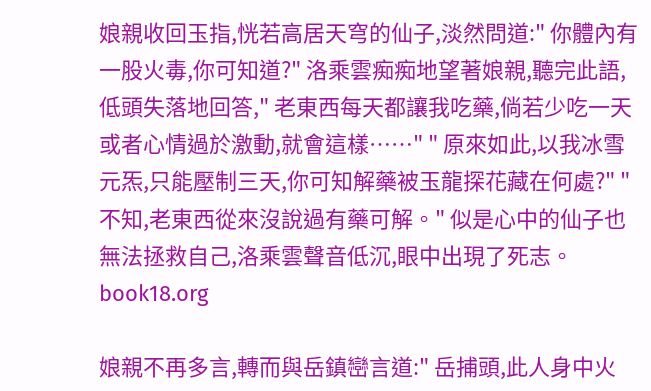娘親收回玉指,恍若高居天穹的仙子,淡然問道:" 你體內有一股火毒,你可知道?" 洛乘雲痴痴地望著娘親,聽完此語,低頭失落地回答," 老東西每天都讓我吃藥,倘若少吃一天或者心情過於激動,就會這樣……" " 原來如此,以我冰雪元炁,只能壓制三天,你可知解藥被玉龍探花藏在何處?" " 不知,老東西從來沒說過有藥可解。" 似是心中的仙子也無法拯救自己,洛乘雲聲音低沉,眼中出現了死志。 book18.org

娘親不再多言,轉而與岳鎮巒言道:" 岳捕頭,此人身中火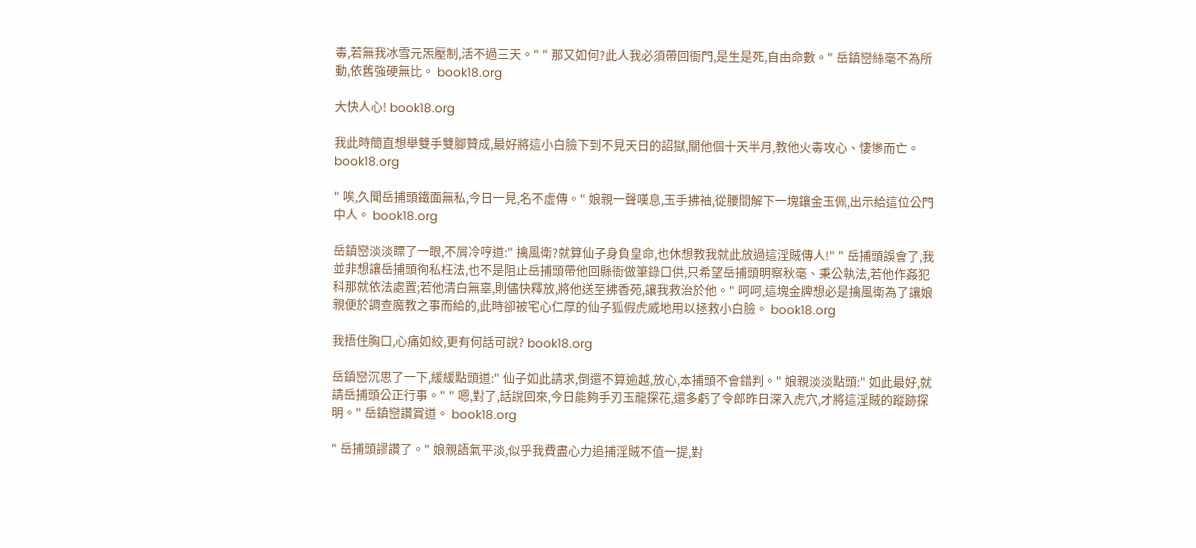毒,若無我冰雪元炁壓制,活不過三天。" " 那又如何?此人我必須帶回衙門,是生是死,自由命數。" 岳鎮巒絲毫不為所動,依舊強硬無比。 book18.org

大快人心! book18.org

我此時簡直想舉雙手雙腳贊成,最好將這小白臉下到不見天日的詔獄,關他個十天半月,教他火毒攻心、悽慘而亡。 book18.org

" 唉,久聞岳捕頭鐵面無私,今日一見,名不虛傳。" 娘親一聲嘆息,玉手拂袖,從腰間解下一塊鑲金玉佩,出示給這位公門中人。 book18.org

岳鎮巒淡淡瞟了一眼,不屑冷哼道:" 擒風衛?就算仙子身負皇命,也休想教我就此放過這淫賊傳人!" " 岳捕頭誤會了,我並非想讓岳捕頭徇私枉法,也不是阻止岳捕頭帶他回縣衙做筆錄口供,只希望岳捕頭明察秋毫、秉公執法,若他作姦犯科那就依法處置;若他清白無辜,則儘快釋放,將他送至拂香苑,讓我救治於他。" 呵呵,這塊金牌想必是擒風衛為了讓娘親便於調查魔教之事而給的,此時卻被宅心仁厚的仙子狐假虎威地用以拯救小白臉。 book18.org

我捂住胸口,心痛如絞,更有何話可說? book18.org

岳鎮巒沉思了一下,緩緩點頭道:" 仙子如此請求,倒還不算逾越,放心,本捕頭不會錯判。" 娘親淡淡點頭:" 如此最好,就請岳捕頭公正行事。" " 嗯,對了,話說回來,今日能夠手刃玉龍探花,還多虧了令郎昨日深入虎穴,才將這淫賊的蹤跡探明。" 岳鎮巒讚賞道。 book18.org

" 岳捕頭謬讚了。" 娘親語氣平淡,似乎我費盡心力追捕淫賊不值一提,對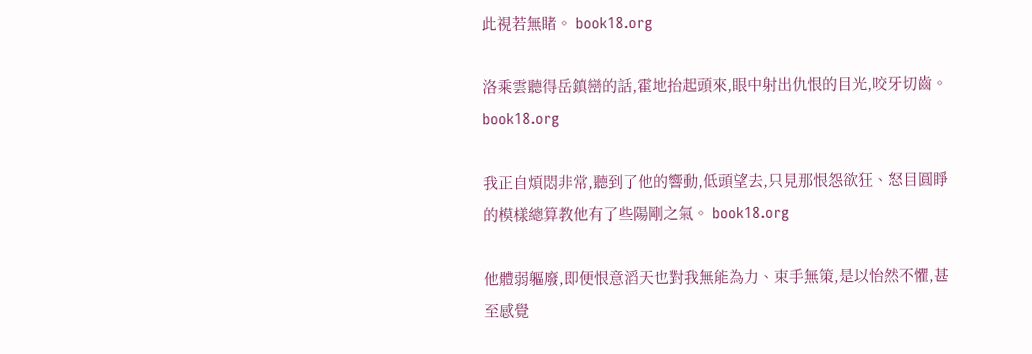此視若無睹。 book18.org

洛乘雲聽得岳鎮巒的話,霍地抬起頭來,眼中射出仇恨的目光,咬牙切齒。 book18.org

我正自煩悶非常,聽到了他的響動,低頭望去,只見那恨怨欲狂、怒目圓睜的模樣總算教他有了些陽剛之氣。 book18.org

他體弱軀廢,即便恨意滔天也對我無能為力、束手無策,是以怡然不懼,甚至感覺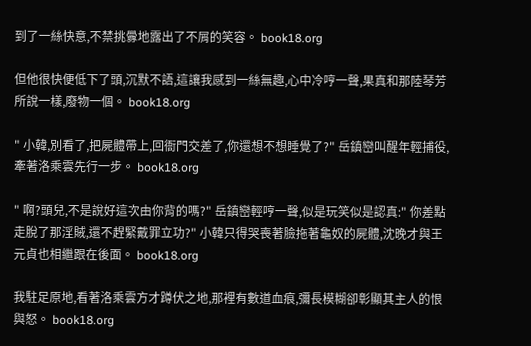到了一絲快意,不禁挑釁地露出了不屑的笑容。 book18.org

但他很快便低下了頭,沉默不語,這讓我感到一絲無趣,心中冷哼一聲,果真和那陸琴芳所說一樣,廢物一個。 book18.org

" 小韓,別看了,把屍體帶上,回衙門交差了,你還想不想睡覺了?" 岳鎮巒叫醒年輕捕役,牽著洛乘雲先行一步。 book18.org

" 啊?頭兒,不是說好這次由你背的嗎?" 岳鎮巒輕哼一聲,似是玩笑似是認真:" 你差點走脫了那淫賊,還不趕緊戴罪立功?" 小韓只得哭喪著臉拖著龜奴的屍體,沈晚才與王元貞也相繼跟在後面。 book18.org

我駐足原地,看著洛乘雲方才蹲伏之地,那裡有數道血痕,彌長模糊卻彰顯其主人的恨與怒。 book18.org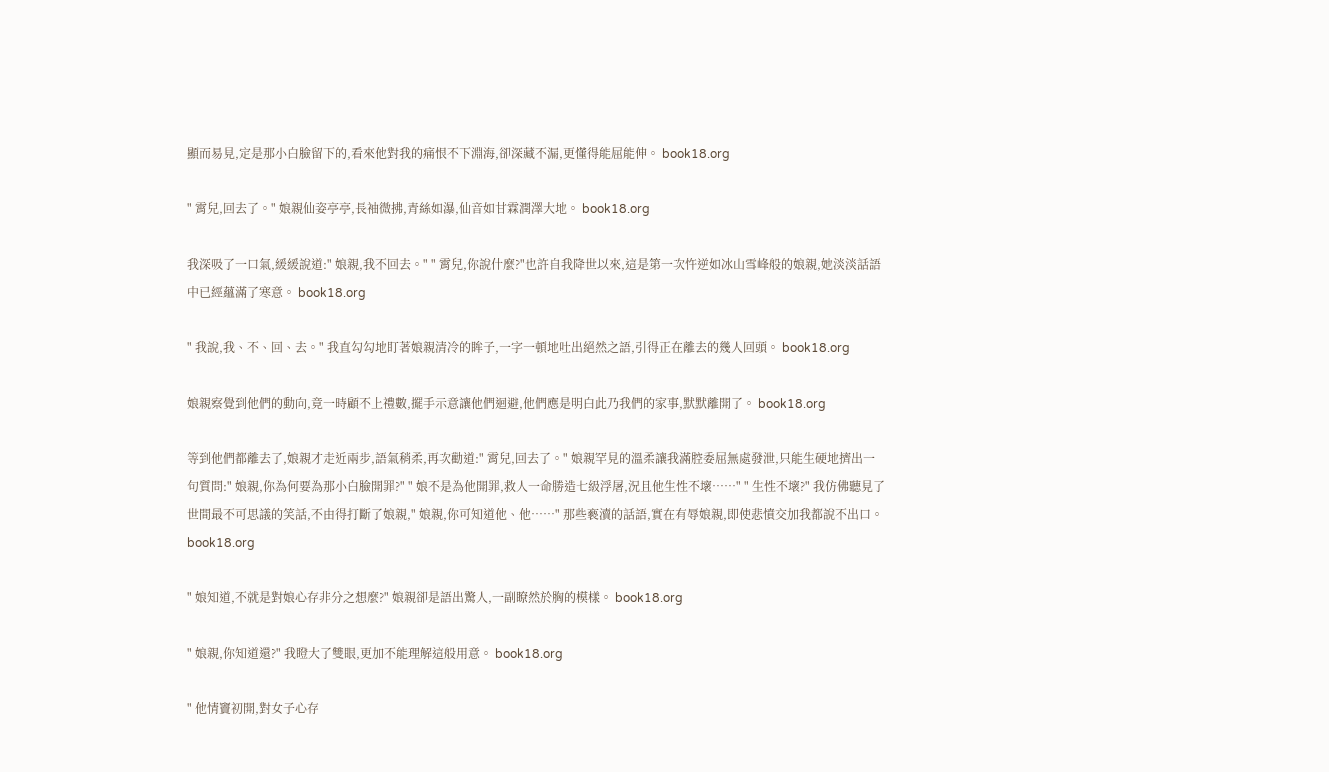顯而易見,定是那小白臉留下的,看來他對我的痛恨不下淵海,卻深藏不漏,更懂得能屈能伸。 book18.org

" 霄兒,回去了。" 娘親仙姿亭亭,長袖微拂,青絲如瀑,仙音如甘霖潤澤大地。 book18.org

我深吸了一口氣,緩緩說道:" 娘親,我不回去。" " 霄兒,你說什麼?"也許自我降世以來,這是第一次忤逆如冰山雪峰般的娘親,她淡淡話語中已經蘊滿了寒意。 book18.org

" 我說,我、不、回、去。" 我直勾勾地盯著娘親清冷的眸子,一字一頓地吐出絕然之語,引得正在離去的幾人回頭。 book18.org

娘親察覺到他們的動向,竟一時顧不上禮數,擺手示意讓他們迴避,他們應是明白此乃我們的家事,默默離開了。 book18.org

等到他們都離去了,娘親才走近兩步,語氣稍柔,再次勸道:" 霄兒,回去了。" 娘親罕見的溫柔讓我滿腔委屈無處發泄,只能生硬地擠出一句質問:" 娘親,你為何要為那小白臉開罪?" " 娘不是為他開罪,救人一命勝造七級浮屠,況且他生性不壞……" " 生性不壞?" 我仿佛聽見了世間最不可思議的笑話,不由得打斷了娘親," 娘親,你可知道他、他……" 那些褻瀆的話語,實在有辱娘親,即使悲憤交加我都說不出口。 book18.org

" 娘知道,不就是對娘心存非分之想麼?" 娘親卻是語出驚人,一副瞭然於胸的模樣。 book18.org

" 娘親,你知道還?" 我瞪大了雙眼,更加不能理解這般用意。 book18.org

" 他情竇初開,對女子心存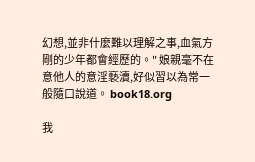幻想,並非什麼難以理解之事,血氣方剛的少年都會經歷的。" 娘親毫不在意他人的意淫褻瀆,好似習以為常一般隨口說道。 book18.org

我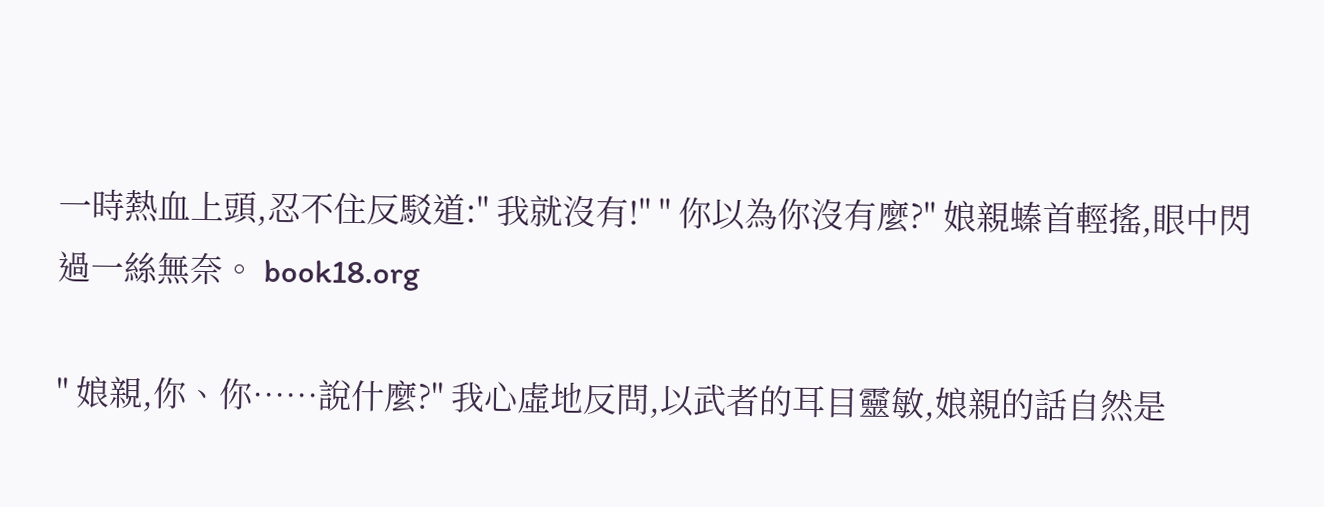一時熱血上頭,忍不住反駁道:" 我就沒有!" " 你以為你沒有麼?" 娘親螓首輕搖,眼中閃過一絲無奈。 book18.org

" 娘親,你、你……說什麼?" 我心虛地反問,以武者的耳目靈敏,娘親的話自然是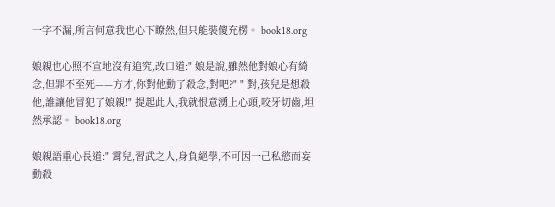一字不漏,所言何意我也心下瞭然,但只能裝傻充楞。 book18.org

娘親也心照不宣地沒有追究,改口道:" 娘是說,雖然他對娘心有綺念,但罪不至死——方才,你對他動了殺念,對吧?" " 對,孩兒是想殺他,誰讓他冒犯了娘親!" 提起此人,我就恨意湧上心頭,咬牙切齒,坦然承認。 book18.org

娘親語重心長道:" 霄兒,習武之人,身負絕學,不可因一己私慾而妄動殺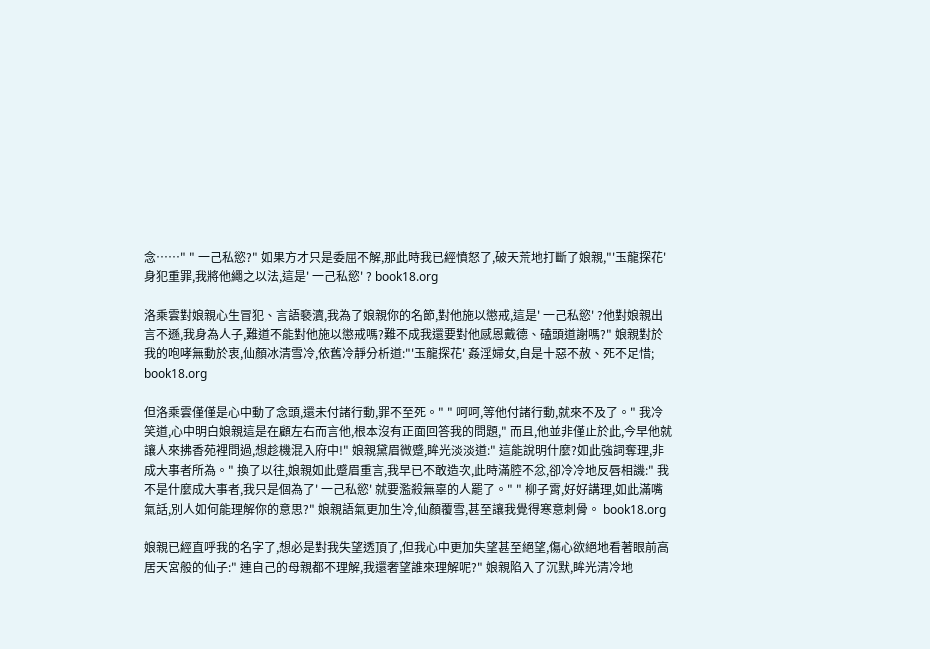念……" " 一己私慾?" 如果方才只是委屈不解,那此時我已經憤怒了,破天荒地打斷了娘親,"'玉龍探花' 身犯重罪,我將他繩之以法,這是' 一己私慾' ? book18.org

洛乘雲對娘親心生冒犯、言語褻瀆,我為了娘親你的名節,對他施以懲戒,這是' 一己私慾' ?他對娘親出言不遜,我身為人子,難道不能對他施以懲戒嗎?難不成我還要對他感恩戴德、磕頭道謝嗎?" 娘親對於我的咆哮無動於衷,仙顏冰清雪冷,依舊冷靜分析道:"'玉龍探花' 姦淫婦女,自是十惡不赦、死不足惜; book18.org

但洛乘雲僅僅是心中動了念頭,還未付諸行動,罪不至死。" " 呵呵,等他付諸行動,就來不及了。" 我冷笑道,心中明白娘親這是在顧左右而言他,根本沒有正面回答我的問題," 而且,他並非僅止於此,今早他就讓人來拂香苑裡問過,想趁機混入府中!" 娘親黛眉微蹙,眸光淡淡道:" 這能說明什麼?如此強詞奪理,非成大事者所為。" 換了以往,娘親如此蹙眉重言,我早已不敢造次,此時滿腔不忿,卻冷冷地反唇相譏:" 我不是什麼成大事者,我只是個為了' 一己私慾' 就要濫殺無辜的人罷了。" " 柳子霄,好好講理,如此滿嘴氣話,別人如何能理解你的意思?" 娘親語氣更加生冷,仙顏覆雪,甚至讓我覺得寒意刺骨。 book18.org

娘親已經直呼我的名字了,想必是對我失望透頂了,但我心中更加失望甚至絕望,傷心欲絕地看著眼前高居天宮般的仙子:" 連自己的母親都不理解,我還奢望誰來理解呢?" 娘親陷入了沉默,眸光清冷地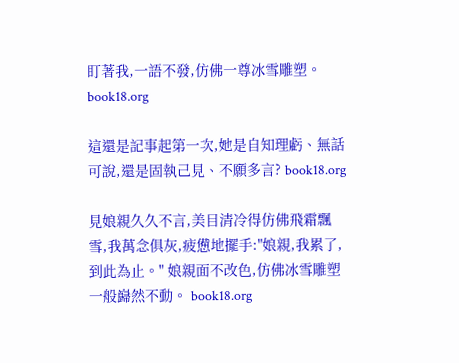盯著我,一語不發,仿佛一尊冰雪雕塑。 book18.org

這還是記事起第一次,她是自知理虧、無話可說,還是固執己見、不願多言? book18.org

見娘親久久不言,美目清冷得仿佛飛霜飄雪,我萬念俱灰,疲憊地擺手:"娘親,我累了,到此為止。" 娘親面不改色,仿佛冰雪雕塑一般巋然不動。 book18.org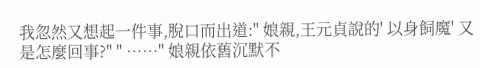我忽然又想起一件事,脫口而出道:" 娘親,王元貞說的' 以身飼魔' 又是怎麼回事?" " ……" 娘親依舊沉默不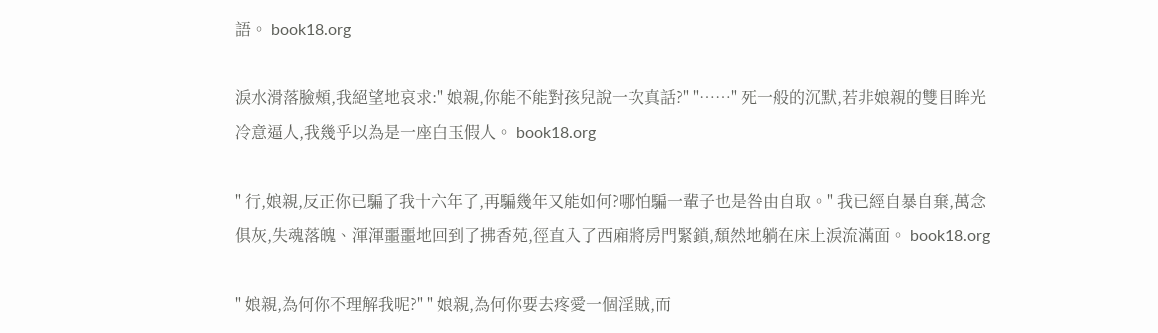語。 book18.org

淚水滑落臉頰,我絕望地哀求:" 娘親,你能不能對孩兒說一次真話?" "……" 死一般的沉默,若非娘親的雙目眸光冷意逼人,我幾乎以為是一座白玉假人。 book18.org

" 行,娘親,反正你已騙了我十六年了,再騙幾年又能如何?哪怕騙一輩子也是咎由自取。" 我已經自暴自棄,萬念俱灰,失魂落魄、渾渾噩噩地回到了拂香苑,徑直入了西廂將房門緊鎖,頹然地躺在床上淚流滿面。 book18.org

" 娘親,為何你不理解我呢?" " 娘親,為何你要去疼愛一個淫賊,而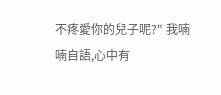不疼愛你的兒子呢?" 我喃喃自語,心中有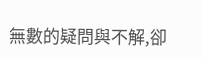無數的疑問與不解,卻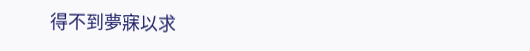得不到夢寐以求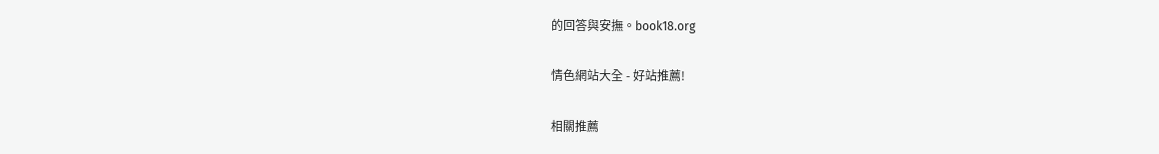的回答與安撫。book18.org

情色網站大全 - 好站推薦!

相關推薦